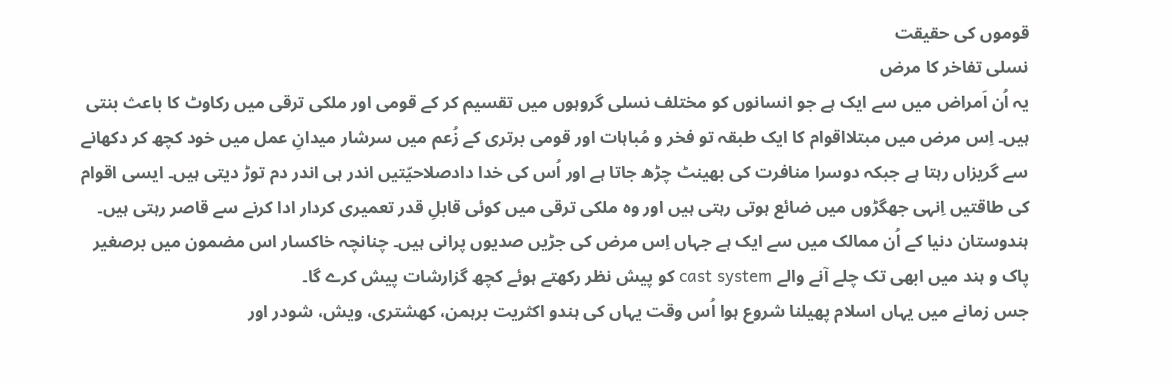قوموں کی حقیقت
نسلی تفاخر کا مرض
یہ اُن اَمراض میں سے ایک ہے جو انسانوں کو مختلف نسلی گروہوں میں تقسیم کر کے قومی اور ملکی ترقی میں رکاوٹ کا باعث بنتی ہیں۔ اِس مرض میں مبتلااقوام کا ایک طبقہ تو فخر و مُباہات اور قومی برتری کے زُعم میں سرشار میدانِ عمل میں خود کچھ کر دکھانے سے گریزاں رہتا ہے جبکہ دوسرا منافرت کی بھینٹ چڑھ جاتا ہے اور اُس کی خدا دادصلاحیّتیں اندر ہی اندر دم توڑ دیتی ہیں۔ ایسی اقوام کی طاقتیں اِنہی جھگڑوں میں ضائع ہوتی رہتی ہیں اور وہ ملکی ترقی میں کوئی قابلِ قدر تعمیری کردار ادا کرنے سے قاصر رہتی ہیں۔ ہندوستان دنیا کے اُن ممالک میں سے ایک ہے جہاں اِس مرض کی جڑیں صدیوں پرانی ہیں۔ چنانچہ خاکسار اس مضمون میں برصغیر پاک و ہند میں ابھی تک چلے آنے والے cast system کو پیش نظر رکھتے ہوئے کچھ گزارشات پیش کرے گا۔
جس زمانے میں یہاں اسلام پھیلنا شروع ہوا اُس وقت یہاں کی ہندو اکثریت برہمن، کھشتری، ویش، شودر اور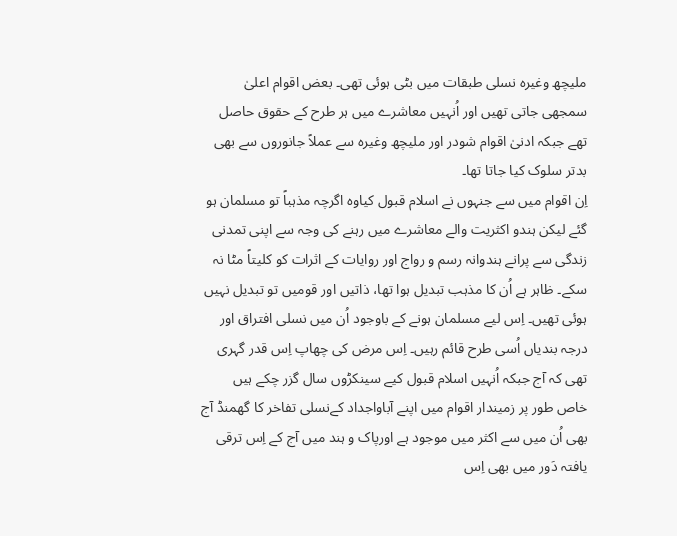ملیچھ وغیرہ نسلی طبقات میں بٹی ہوئی تھی۔ بعض اقوام اعلیٰ سمجھی جاتی تھیں اور اُنہیں معاشرے میں ہر طرح کے حقوق حاصل تھے جبکہ ادنیٰ اقوام شودر اور ملیچھ وغیرہ سے عملاً جانوروں سے بھی بدتر سلوک کیا جاتا تھا۔
اِن اقوام میں سے جنہوں نے اسلام قبول کیاوہ اگرچہ مذہباً تو مسلمان ہو گئے لیکن ہندو اکثریت والے معاشرے میں رہنے کی وجہ سے اپنی تمدنی زندگی سے پرانے ہندوانہ رسم و رواج اور روایات کے اثرات کو کلیتاً مٹا نہ سکے۔ ظاہر ہے اُن کا مذہب تبدیل ہوا تھا، ذاتیں اور قومیں تو تبدیل نہیں ہوئی تھیں۔ اِس لیے مسلمان ہونے کے باوجود اُن میں نسلی افتراق اور درجہ بندیاں اُسی طرح قائم رہیں۔ اِس مرض کی چھاپ اِس قدر گہری تھی کہ آج جبکہ اُنہیں اسلام قبول کیے سینکڑوں سال گزر چکے ہیں خاص طور پر زمیندار اقوام میں اپنے آباواجداد کےنسلی تفاخر کا گھمنڈ آج بھی اُن میں سے اکثر میں موجود ہے اورپاک و ہند میں آج کے اِس ترقی یافتہ دَور میں بھی اِس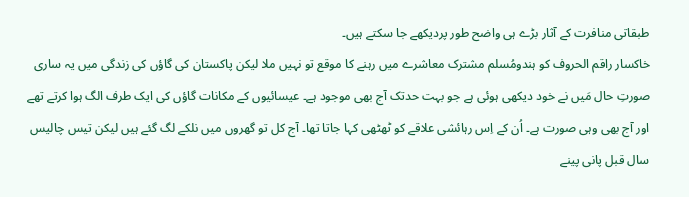طبقاتی منافرت کے آثار بڑے ہی واضح طور پردیکھے جا سکتے ہیں۔
خاکسار راقم الحروف کو ہندومُسلم مشترک معاشرے میں رہنے کا موقع تو نہیں ملا لیکن پاکستان کی گاؤں کی زندگی میں یہ ساری صورتِ حال مَیں نے خود دیکھی ہوئی ہے جو بہت حدتک آج بھی موجود ہے۔ عیسائیوں کے مکانات گاؤں کی ایک طرف الگ ہوا کرتے تھے اور آج بھی وہی صورت ہے۔ اُن کے اِس رہائشی علاقے کو ٹھٹھی کہا جاتا تھا۔ آج کل تو گھروں میں نلکے لگ گئے ہیں لیکن تیس چالیس سال قبل پانی پینے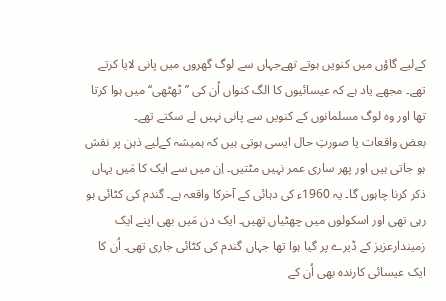کےلیے گاؤں میں کنویں ہوتے تھےجہاں سے لوگ گھروں میں پانی لایا کرتے تھے۔ مجھے یاد ہے کہ عیسائیوں کا الگ کنواں اُن کی ’’ٹھٹھی‘‘ میں ہوا کرتا تھا اور وہ لوگ مسلمانوں کے کنویں سے پانی نہیں لے سکتے تھے۔
بعض واقعات یا صورتِ حال ایسی ہوتی ہیں کہ ہمیشہ کےلیے ذہن پر نقش ہو جاتی ہیں اور پھر ساری عمر نہیں مٹتیں۔ اِن میں سے ایک کا مَیں یہاں ذکر کرنا چاہوں گا۔ یہ 1960ء کی دہائی کے آخرکا واقعہ ہے۔ گندم کی کٹائی ہو رہی تھی اور اسکولوں میں چھٹیاں تھیں۔ ایک دن مَیں بھی اپنے ایک زمیندارعزیز کے ڈیرے پر گیا ہوا تھا جہاں گندم کی کٹائی جاری تھی۔ اُن کا ایک عیسائی کارندہ بھی اُن کے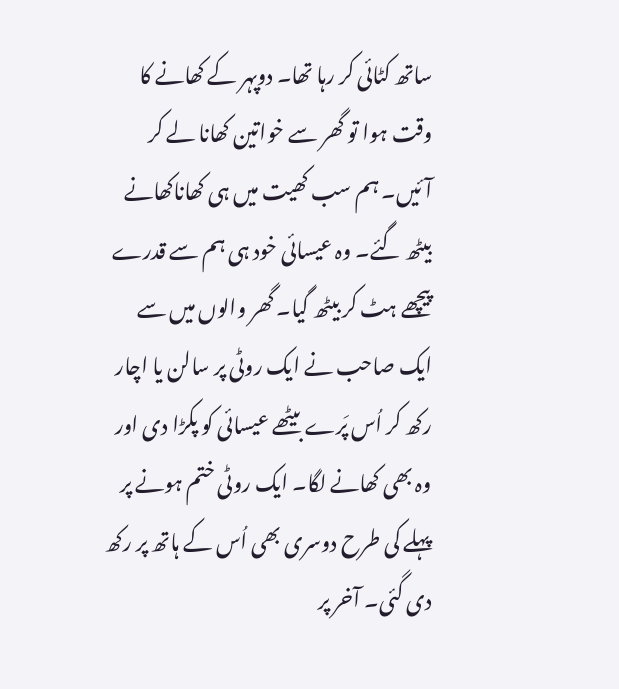ساتھ کٹائی کر رہا تھا۔ دوپہر کے کھانے کا وقت ہوا تو گھر سے خواتین کھانا لے کر آئیں۔ ہم سب کھیت میں ہی کھاناکھانے بیٹھ گئے۔ وہ عیسائی خود ہی ہم سے قدرے پیچھے ہٹ کر بیٹھ گیا۔ گھر والوں میں سے ایک صاحب نے ایک روٹی پر سالن یا اچار رکھ کر اُس پَرے بیٹھے عیسائی کو پکڑا دی اور وہ بھی کھانے لگا۔ ایک روٹی ختم ہونے پر پہلے کی طرح دوسری بھی اُس کے ہاتھ پر رکھ دی گئی۔ آخر پر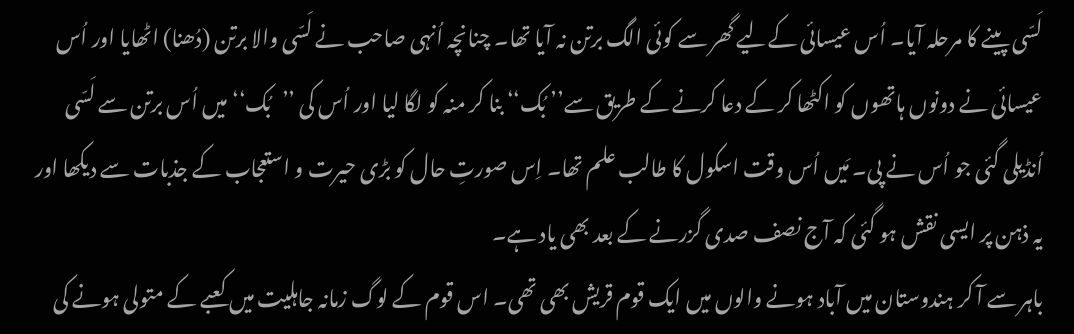لَسّی پینے کا مرحلہ آیا۔ اُس عیسائی کےلیے گھر سے کوئی الگ برتن نہ آیا تھا۔ چنانچہ اُنہی صاحب نے لَسّی والا برتن (دُھنا) اٹھایا اور اُس عیسائی نے دونوں ہاتھوں کو اکٹھا کر کے دعا کرنے کے طریق سے’’ بُک‘‘ بنا کر منہ کو لگا لیا اور اُس کی ’’بُک‘‘ میں اُس برتن سے لَسّی اُنڈیلی گئی جو اُس نے پی۔ مَیں اُس وقت اسکول کا طالب علم تھا۔ اِس صورتِ حال کو بڑی حیرت و استعجاب کے جذبات سے دیکھا اور یہ ذہن پر ایسی نقش ہو گئی کہ آج نصف صدی گزرنے کے بعد بھی یاد ہے۔
باہر سے آ کر ہندوستان میں آباد ہونے والوں میں ایک قوم قریش بھی تھی۔ اس قوم کے لوگ زمانہ جاہلیت میں کعبے کے متولی ہونے کی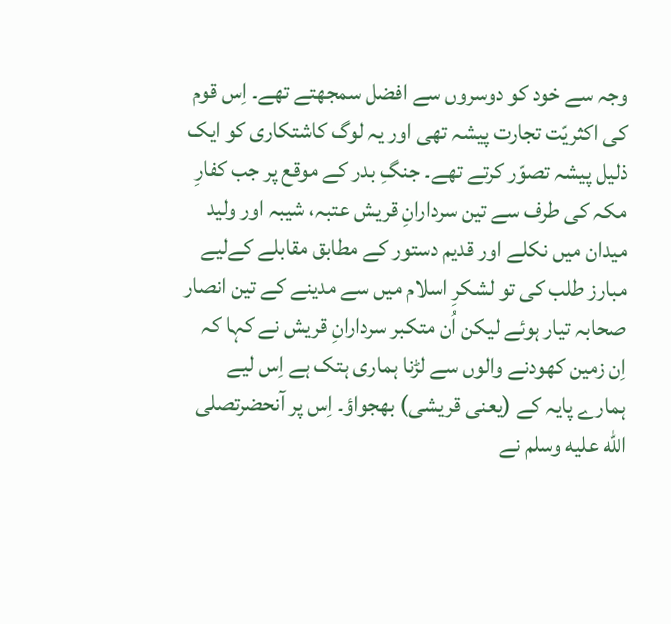وجہ سے خود کو دوسروں سے افضل سمجھتے تھے۔ اِس قوم کی اکثریّت تجارت پیشہ تھی اور یہ لوگ کاشتکاری کو ایک ذلیل پیشہ تصوّر کرتے تھے۔ جنگِ بدر کے موقع پر جب کفارِ مکہ کی طرف سے تین سردارانِ قریش عتبہ، شیبہ اور ولید میدان میں نکلے اور قدیم دستور کے مطابق مقابلے کےلیے مبارز طلب کی تو لشکرِ اسلام میں سے مدینے کے تین انصار صحابہ تیار ہوئے لیکن اُن متکبر سردارانِ قریش نے کہا کہ اِن زمین کھودنے والوں سے لڑنا ہماری ہتک ہے اِس لیے ہمارے پایہ کے (یعنی قریشی) بھجواؤ۔ اِس پر آنحضرتصلى الله عليه وسلم نے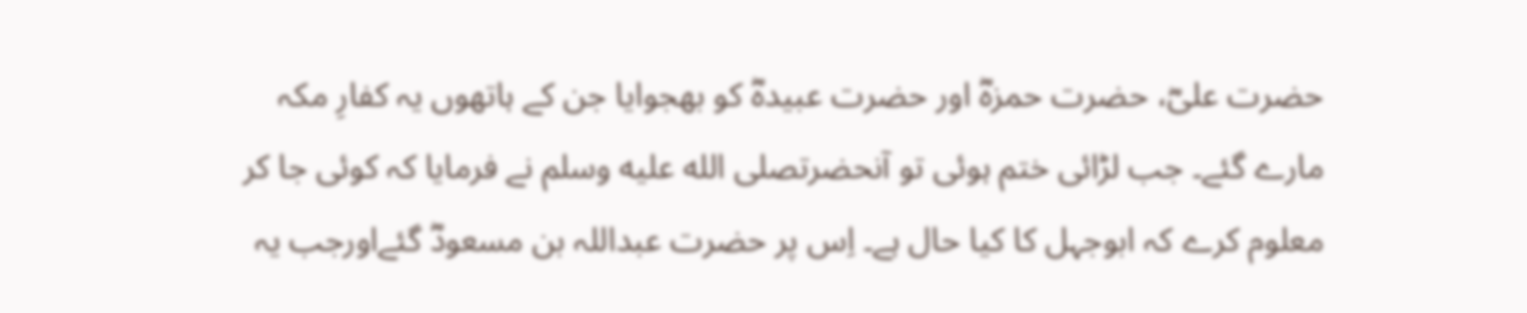حضرت علیؓ، حضرت حمزہؓ اور حضرت عبیدہؓ کو بھجوایا جن کے ہاتھوں یہ کفارِ مکہ مارے گئے۔ جب لڑائی ختم ہوئی تو آنحضرتصلى الله عليه وسلم نے فرمایا کہ کوئی جا کر معلوم کرے کہ ابوجہل کا کیا حال ہے۔ اِس پر حضرت عبداللہ بن مسعودؓ گئےاورجب یہ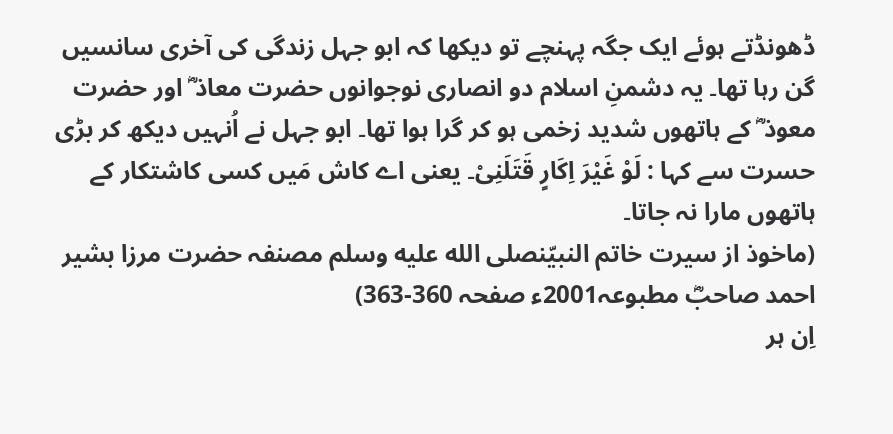ڈھونڈتے ہوئے ایک جگہ پہنچے تو دیکھا کہ ابو جہل زندگی کی آخری سانسیں گن رہا تھا۔ یہ دشمنِ اسلام دو انصاری نوجوانوں حضرت معاذ ؓ اور حضرت معوذ ؓ کے ہاتھوں شدید زخمی ہو کر گرا ہوا تھا۔ ابو جہل نے اُنہیں دیکھ کر بڑی حسرت سے کہا : لَوْ غَیْرَ اِکَارٍ قَتَلَنِیْ۔ یعنی اے کاش مَیں کسی کاشتکار کے ہاتھوں مارا نہ جاتا۔
(ماخوذ از سیرت خاتم النبیّنصلى الله عليه وسلم مصنفہ حضرت مرزا بشیر احمد صاحبؓ مطبوعہ2001ء صفحہ 360-363)
اِن ہر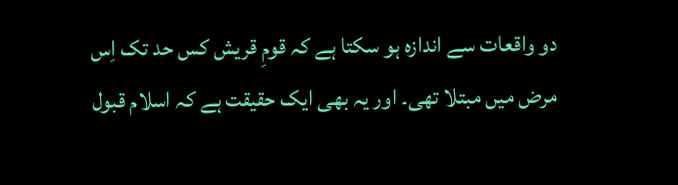دو واقعات سے اندازہ ہو سکتا ہے کہ قومِ قریش کس حد تک اِس مرض میں مبتلا تھی۔ اور یہ بھی ایک حقیقت ہے کہ اسلام قبول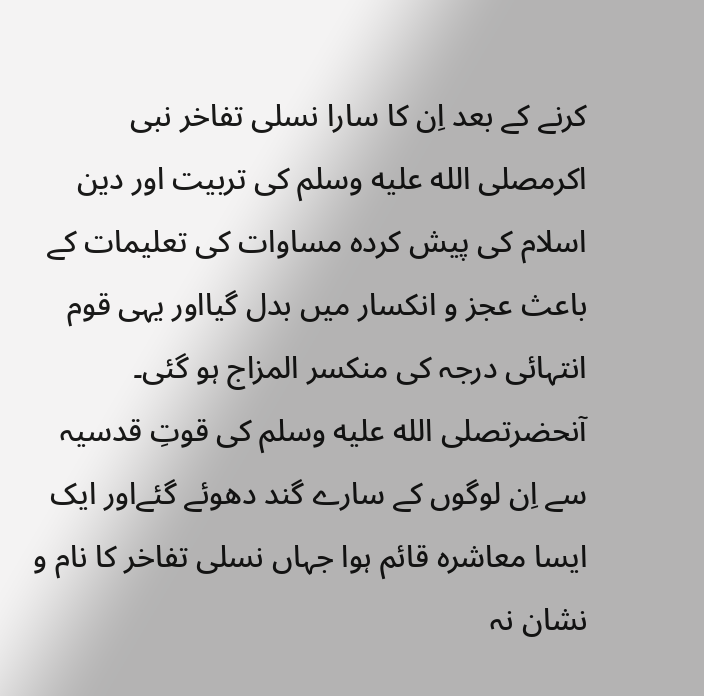کرنے کے بعد اِن کا سارا نسلی تفاخر نبی اکرمصلى الله عليه وسلم کی تربیت اور دین اسلام کی پیش کردہ مساوات کی تعلیمات کے باعث عجز و انکسار میں بدل گیااور یہی قوم انتہائی درجہ کی منکسر المزاج ہو گئی۔ آنحضرتصلى الله عليه وسلم کی قوتِ قدسیہ سے اِن لوگوں کے سارے گند دھوئے گئےاور ایک ایسا معاشرہ قائم ہوا جہاں نسلی تفاخر کا نام و نشان نہ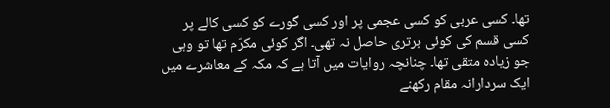تھا۔ کسی عربی کو کسی عجمی پر اور کسی گورے کو کسی کالے پر کسی قسم کی کوئی برتری حاصل نہ تھی۔ اگر کوئی مکرّم تھا تو وہی جو زیادہ متقی تھا۔ چنانچہ روایات میں آتا ہے کہ مکہ کے معاشرے میں ایک سردارانہ مقام رکھنے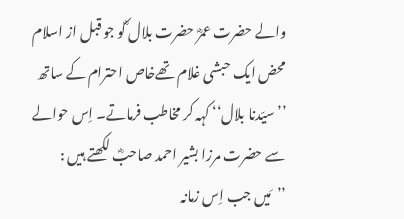والے حضرت عمرؓ حضرت بلال ؓکو جو قبل از اسلام محض ایک حبشی غلام تھےخاص احترام کے ساتھ ’’سیّدنا بلال‘‘ کہہ کر مخاطب فرماتے۔ اِس حوالے سے حضرت مرزا بشیر احمد صاحبؓ لکھتے ہیں :
’’مَیں جب اِس زمانہ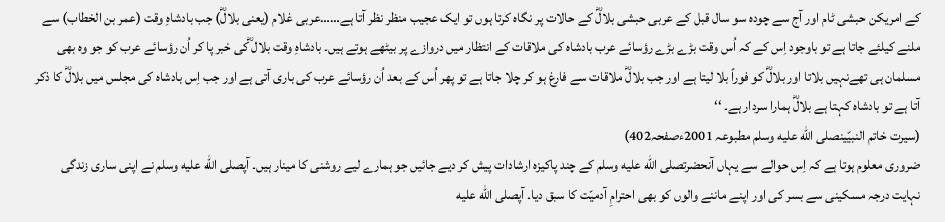کے امریکن حبشی ٹام اور آج سے چودہ سو سال قبل کے عربی حبشی بلالؓ کے حالات پر نگاہ کرتا ہوں تو ایک عجیب منظر نظر آتا ہے……عربی غلام (یعنی بلالؓ) جب بادشاہِ وقت (عمر بن الخطاب) سے ملنے کیلئے جاتا ہے تو باوجود اِس کے کہ اُس وقت بڑے بڑے رؤسائے عرب بادشاہ کی ملاقات کے انتظار میں دروازے پر بیٹھے ہوتے ہیں۔ بادشاہِ وقت بلال ؓکی خبر پا کر اُن رؤسائے عرب کو جو وہ بھی مسلمان ہی تھےنہیں بلاتا اور بلالؓ کو فوراً بلا لیتا ہے اور جب بلالؓ ملاقات سے فارغ ہو کر چلا جاتا ہے تو پھر اُس کے بعد اُن رؤسائے عرب کی باری آتی ہے اور جب اِس بادشاہ کی مجلس میں بلالؓ کا ذکر آتا ہے تو بادشاہ کہتا ہے بلالؓ ہمارا سردار ہے۔ ‘‘
(سیرت خاتم النبیّینصلى الله عليه وسلم مطبوعہ 2001ءصفحہ402)
ضروری معلوم ہوتا ہے کہ اِس حوالے سے یہاں آنحضرتصلى الله عليه وسلم کے چند پاکیزہ ارشادات پیش کر دیے جائیں جو ہمارے لیے روشنی کا مینار ہیں۔ آپصلى الله عليه وسلم نے اپنی ساری زندگی نہایت درجہ مسکینی سے بسر کی اور اپنے ماننے والوں کو بھی احترامِ آدمیّت کا سبق دیا۔ آپصلى الله عليه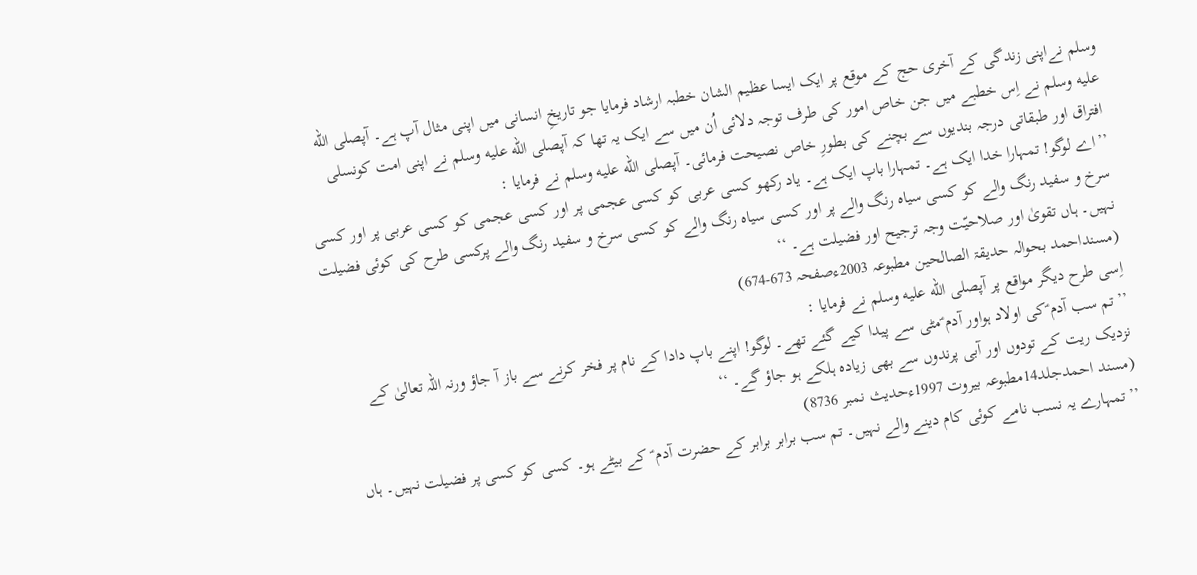وسلم نےاپنی زندگی کے آخری حج کے موقع پر ایک ایسا عظیم الشان خطبہ ارشاد فرمایا جو تاریخِ انسانی میں اپنی مثال آپ ہے۔ آپصلى الله عليه وسلم نے اِس خطبے میں جن خاص امور کی طرف توجہ دلائی اُن میں سے ایک یہ تھا کہ آپصلى الله عليه وسلم نے اپنی امت کونسلی افتراق اور طبقاتی درجہ بندیوں سے بچنے کی بطورِ خاص نصیحت فرمائی۔ آپصلى الله عليه وسلم نے فرمایا :
’’اے لوگو! تمہارا خدا ایک ہے۔ تمہارا باپ ایک ہے۔ یاد رکھو کسی عربی کو کسی عجمی پر اور کسی عجمی کو کسی عربی پر اور کسی سرخ و سفید رنگ والے کو کسی سیاہ رنگ والے پر اور کسی سیاہ رنگ والے کو کسی سرخ و سفید رنگ والے پرکسی طرح کی کوئی فضیلت نہیں۔ ہاں تقویٰ اور صلاحیّت وجہ ترجیح اور فضیلت ہے۔ ‘‘
(مسنداحمد بحوالہ حدیقۃ الصالحین مطبوعہ 2003ءصفحہ 673-674)
اِسی طرح دیگر مواقع پر آپصلى الله عليه وسلم نے فرمایا :
’’تم سب آدم ؑکی اولاد ہواور آدم ؑمٹی سے پیدا کیے گئے تھے۔ لوگو! اپنے باپ دادا کے نام پر فخر کرنے سے باز آ جاؤ ورنہ اللہ تعالیٰ کے نزدیک ریت کے تودوں اور آبی پرندوں سے بھی زیادہ ہلکے ہو جاؤ گے۔ ‘‘
(مسند احمدجلد14مطبوعہ بیروت 1997ءحدیث نمبر 8736)
’’تمہارے یہ نسب نامے کوئی کام دینے والے نہیں۔ تم سب برابر برابر کے حضرت آدم ؑ کے بیٹے ہو۔ کسی کو کسی پر فضیلت نہیں۔ ہاں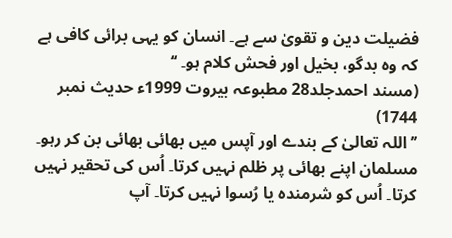فضیلت دین و تقویٰ سے ہے۔ انسان کو یہی برائی کافی ہے کہ وہ بدگو، بخیل اور فحش کلام ہو۔ ‘‘
(مسند احمدجلد28 مطبوعہ بیروت 1999ء حدیث نمبر 1744)
’’اللہ تعالیٰ کے بندے اور آپس میں بھائی بھائی بن کر رہو۔ مسلمان اپنے بھائی پر ظلم نہیں کرتا۔ اُس کی تحقیر نہیں کرتا۔ اُس کو شرمندہ یا رُسوا نہیں کرتا۔ آپ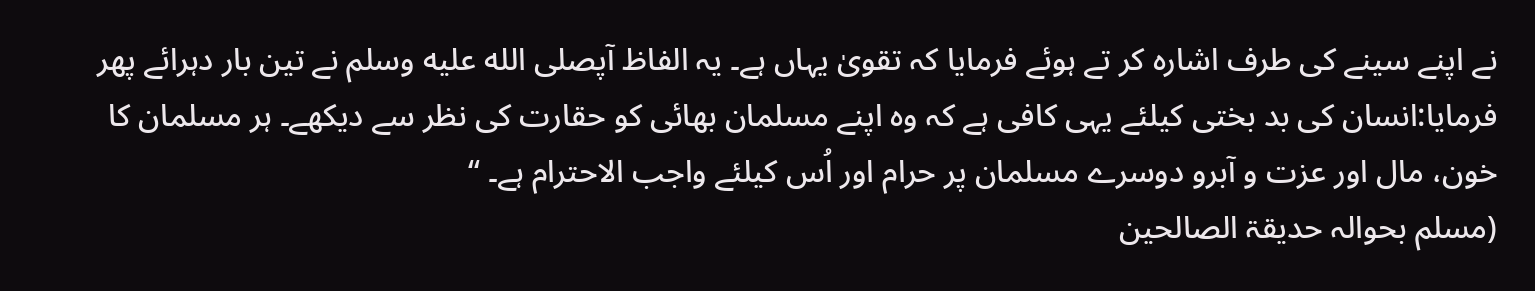نے اپنے سینے کی طرف اشارہ کر تے ہوئے فرمایا کہ تقویٰ یہاں ہے۔ یہ الفاظ آپصلى الله عليه وسلم نے تین بار دہرائے پھر فرمایا:انسان کی بد بختی کیلئے یہی کافی ہے کہ وہ اپنے مسلمان بھائی کو حقارت کی نظر سے دیکھے۔ ہر مسلمان کا خون، مال اور عزت و آبرو دوسرے مسلمان پر حرام اور اُس کیلئے واجب الاحترام ہے۔ ‘‘
(مسلم بحوالہ حدیقۃ الصالحین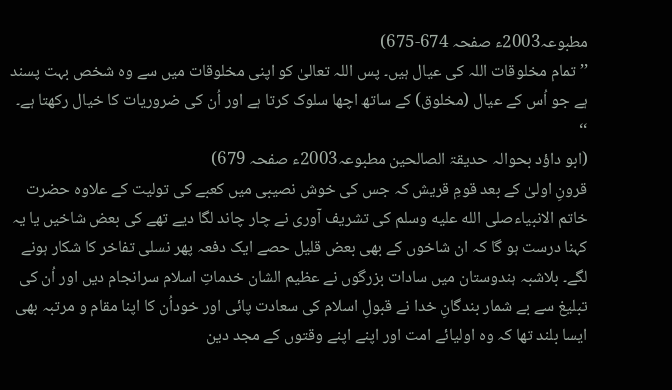مطبوعہ2003ء صفحہ 674-675)
’’تمام مخلوقات اللہ کی عیال ہیں۔ پس اللہ تعالیٰ کو اپنی مخلوقات میں سے وہ شخص بہت پسند ہے جو اُس کے عیال (مخلوق) کے ساتھ اچھا سلوک کرتا ہے اور اُن کی ضروریات کا خیال رکھتا ہے۔ ‘‘
(ابو داؤد بحوالہ حدیقۃ الصالحین مطبوعہ2003ء صفحہ 679)
قرونِ اولیٰ کے بعد قومِ قریش کہ جس کی خوش نصیبی میں کعبے کی تولیت کے علاوہ حضرت خاتم الانبیاءصلى الله عليه وسلم کی تشریف آوری نے چار چاند لگا دیے تھے کی بعض شاخیں یا یہ کہنا درست ہو گا کہ ان شاخوں کے بھی بعض قلیل حصے ایک دفعہ پھر نسلی تفاخر کا شکار ہونے لگے۔ بلاشبہ ہندوستان میں سادات بزرگوں نے عظیم الشان خدماتِ اسلام سرانجام دیں اور اُن کی تبلیغ سے بے شمار بندگانِ خدا نے قبولِ اسلام کی سعادت پائی اور خوداُن کا اپنا مقام و مرتبہ بھی ایسا بلند تھا کہ وہ اولیائے امت اور اپنے اپنے وقتوں کے مجد دین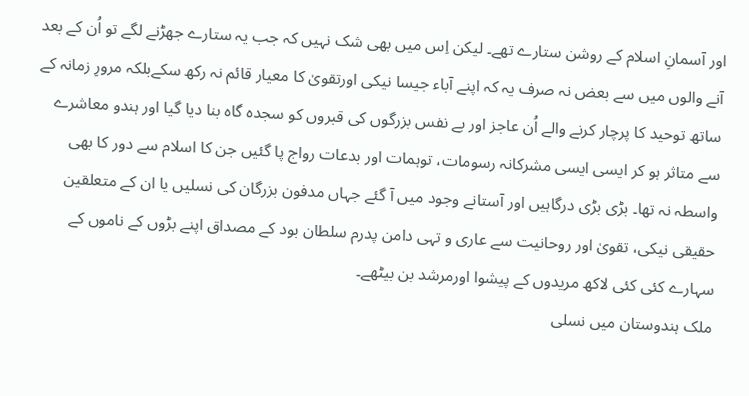اور آسمانِ اسلام کے روشن ستارے تھے۔ لیکن اِس میں بھی شک نہیں کہ جب یہ ستارے جھڑنے لگے تو اُن کے بعد آنے والوں میں سے بعض نہ صرف یہ کہ اپنے آباء جیسا نیکی اورتقویٰ کا معیار قائم نہ رکھ سکےبلکہ مرورِ زمانہ کے ساتھ توحید کا پرچار کرنے والے اُن عاجز اور بے نفس بزرگوں کی قبروں کو سجدہ گاہ بنا دیا گیا اور ہندو معاشرے سے متاثر ہو کر ایسی ایسی مشرکانہ رسومات، توہمات اور بدعات رواج پا گئیں جن کا اسلام سے دور کا بھی واسطہ نہ تھا۔ بڑی بڑی درگاہیں اور آستانے وجود میں آ گئے جہاں مدفون بزرگان کی نسلیں یا ان کے متعلقین حقیقی نیکی، تقویٰ اور روحانیت سے عاری و تہی دامن پدرم سلطان بود کے مصداق اپنے بڑوں کے ناموں کے سہارے کئی کئی لاکھ مریدوں کے پیشوا اورمرشد بن بیٹھے۔
ملک ہندوستان میں نسلی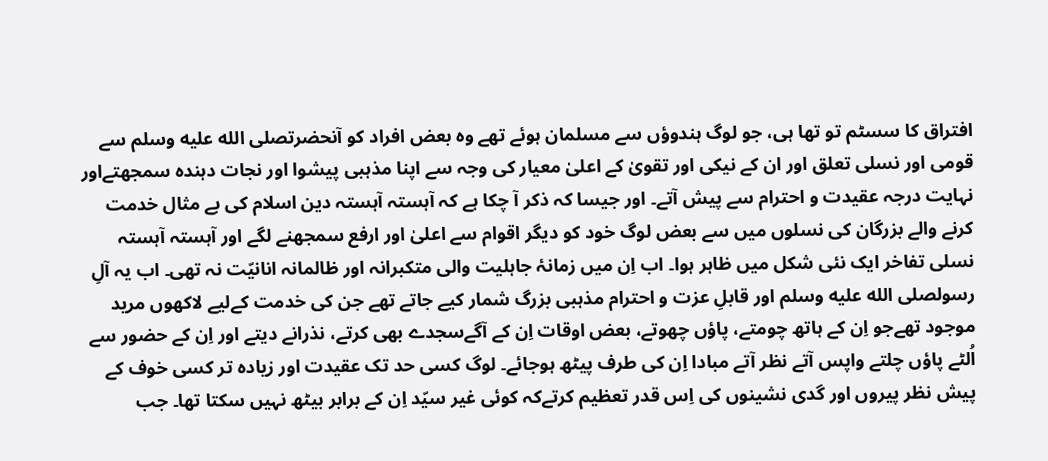افتراق کا سسٹم تو تھا ہی، جو لوگ ہندوؤں سے مسلمان ہوئے تھے وہ بعض افراد کو آنحضرتصلى الله عليه وسلم سے قومی اور نسلی تعلق اور ان کے نیکی اور تقویٰ کے اعلیٰ معیار کی وجہ سے اپنا مذہبی پیشوا اور نجات دہندہ سمجھتےاور نہایت درجہ عقیدت و احترام سے پیش آتے۔ اور جیسا کہ ذکر آ چکا ہے کہ آہستہ آہستہ دین اسلام کی بے مثال خدمت کرنے والے بزرگان کی نسلوں میں سے بعض لوگ خود کو دیگر اقوام سے اعلیٰ اور ارفع سمجھنے لگے اور آہستہ آہستہ نسلی تفاخر ایک نئی شکل میں ظاہر ہوا۔ اب اِن میں زمانۂ جاہلیت والی متکبرانہ اور ظالمانہ انانیّت نہ تھی۔ اب یہ آلِ رسولصلى الله عليه وسلم اور قابلِ عزت و احترام مذہبی بزرگ شمار کیے جاتے تھے جن کی خدمت کےلیے لاکھوں مرید موجود تھےجو اِن کے ہاتھ چومتے، پاؤں چھوتے، بعض اوقات اِن کے آگےسجدے بھی کرتے، نذرانے دیتے اور اِن کے حضور سے اُلٹے پاؤں چلتے واپس آتے نظر آتے مبادا اِن کی طرف پیٹھ ہوجائے۔ لوگ کسی حد تک عقیدت اور زیادہ تر کسی خوف کے پیش نظر پیروں اور گدی نشینوں کی اِس قدر تعظیم کرتےکہ کوئی غیر سیّد اِن کے برابر بیٹھ نہیں سکتا تھا۔ جب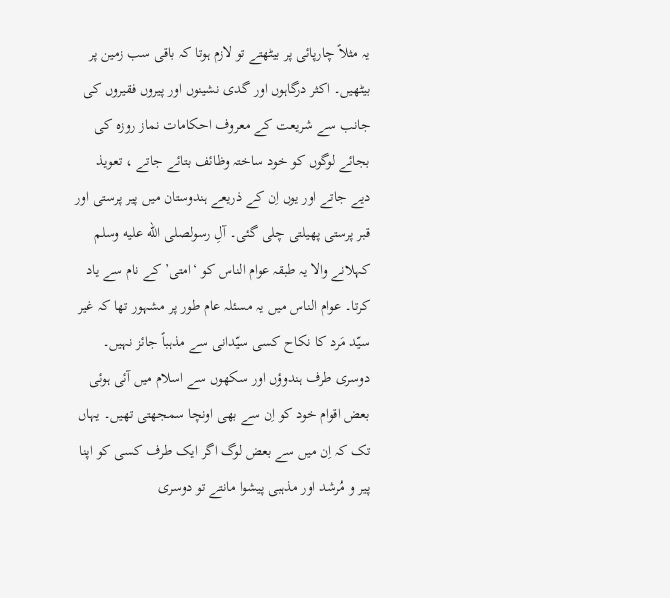یہ مثلاً چارپائی پر بیٹھتے تو لازم ہوتا کہ باقی سب زمین پر بیٹھیں۔ اکثر درگاہوں اور گدی نشینوں اور پیروں فقیروں کی جانب سے شریعت کے معروف احکامات نماز روزہ کی بجائے لوگوں کو خود ساختہ وظائف بتائے جاتے ، تعویذ دیے جاتے اور یوں اِن کے ذریعے ہندوستان میں پیر پرستی اور قبر پرستی پھیلتی چلی گئی۔ آلِ رسولصلى الله عليه وسلم کہلانے والا یہ طبقہ عوام الناس کو ‘امتی’ کے نام سے یاد کرتا۔ عوام الناس میں یہ مسئلہ عام طور پر مشہور تھا کہ غیر سیّد مَرد کا نکاح کسی سیّدانی سے مذہباً جائز نہیں۔
دوسری طرف ہندوؤں اور سکھوں سے اسلام میں آئی ہوئی بعض اقوام خود کو اِن سے بھی اونچا سمجھتی تھیں۔ یہاں تک کہ اِن میں سے بعض لوگ اگر ایک طرف کسی کو اپنا پیر و مُرشد اور مذہبی پیشوا مانتے تو دوسری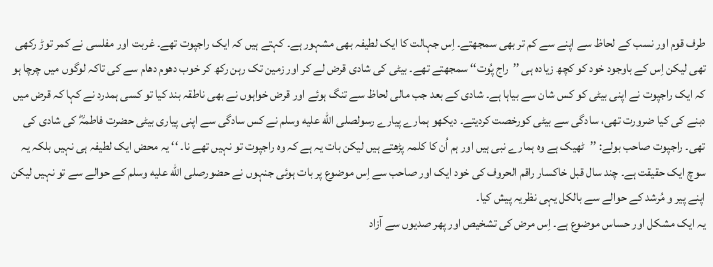طرف قوم اور نسب کے لحاظ سے اپنے سے کم تر بھی سمجھتے۔ اِس جہالت کا ایک لطیفہ بھی مشہور ہے۔ کہتے ہیں کہ ایک راجپوت تھے۔ غربت اور مفلسی نے کمر توڑ رکھی تھی لیکن اِس کے باوجود خود کو کچھ زیادہ ہی ’’راج پُوت‘‘ سمجھتے تھے۔ بیٹی کی شادی قرض لے کر اور زمین تک رہن رکھ کر خوب دھوم دھام سے کی تاکہ لوگوں میں چرچا ہو کہ ایک راجپوت نے اپنی بیٹی کو کس شان سے بیاہا ہے۔ شادی کے بعد جب مالی لحاظ سے تنگ ہوئے اور قرض خواہوں نے بھی ناطقہ بند کیا تو کسی ہمدرد نے کہا کہ قرض میں دبنے کی کیا ضرورت تھی، سادگی سے بیٹی کورخصت کردیتے۔ دیکھو ہمارے پیارے رسولصلى الله عليه وسلم نے کس سادگی سے اپنی پیاری بیٹی حضرت فاطمہؓ کی شادی کی تھی۔ راجپوت صاحب بولے: ’’ٹھیک ہے وہ ہمارے نبی ہیں اور ہم اُن کا کلمہ پڑھتے ہیں لیکن بات یہ ہے کہ وہ راجپوت تو نہیں تھے نا۔ ‘‘ یہ محض ایک لطیفہ ہی نہیں بلکہ یہ سوچ ایک حقیقت ہے۔ چند سال قبل خاکسار راقم الحروف کی خود ایک اور صاحب سے اِس موضوع پر بات ہوئی جنہوں نے حضورصلى الله عليه وسلم کے حوالے سے تو نہیں لیکن اپنے پیر و مُرشد کے حوالے سے بالکل یہی نظریہ پیش کیا۔
یہ ایک مشکل اور حساس موضوع ہے۔ اِس مرض کی تشخیص اور پھر صدیوں سے آزاد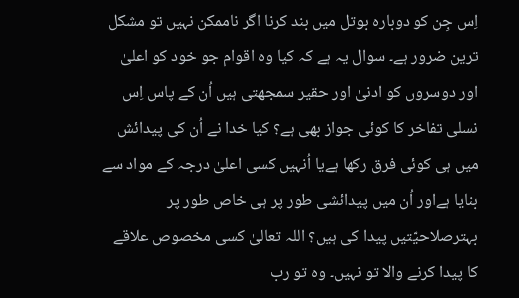اِس جِن کو دوبارہ بوتل میں بند کرنا اگر ناممکن نہیں تو مشکل ترین ضرور ہے۔ سوال یہ ہے کہ کیا وہ اقوام جو خود کو اعلیٰ اور دوسروں کو ادنیٰ اور حقیر سمجھتی ہیں اُن کے پاس اِس نسلی تفاخر کا کوئی جواز بھی ہے؟ کیا خدا نے اُن کی پیدائش میں ہی کوئی فرق رکھا ہےیا اُنہیں کسی اعلیٰ درجہ کے مواد سے بنایا ہےاور اُن میں پیدائشی طور پر ہی خاص طور پر بہترصلاحیّتیں پیدا کی ہیں؟ اللہ تعالیٰ کسی مخصوص علاقے کا پیدا کرنے والا تو نہیں۔ وہ تو رب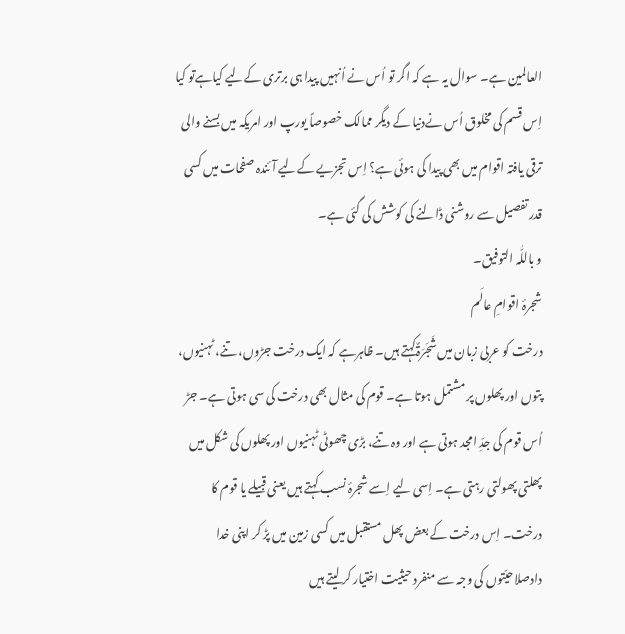العالمین ہے۔ سوال یہ ہے کہ اگر تو اُس نے اُنہیں پیدا ہی برتری کےلیے کیاہےتو کیا اِس قسم کی مخلوق اُس نےدنیا کے دیگر ممالک خصوصاً یورپ اور امریکہ میں بسنے والی ترقی یافتہ اقوام میں بھی پیدا کی ہوئی ہے؟ اِس تجزیے کےلیے آئندہ صفحات میں کسی قدر تفصیل سے روشنی ڈالنے کی کوشش کی گئی ہے۔
و باللّٰہ التوفیق۔
شجرۂ اقوامِ عالَم
درخت کو عربی زبان میں شَجَرَۃٌکہتے ہیں۔ ظاہرہے کہ ایک درخت جڑوں، تنے، ٹہنیوں، پتوں اور پھلوں پر مشتمل ہوتا ہے۔ قوم کی مثال بھی درخت کی سی ہوتی ہے۔ جڑ اُس قوم کی جدِّ امجد ہوتی ہے اور وہ تنے، بڑی چھوٹی ٹہنیوں اور پھلوں کی شکل میں پھلتی پھولتی رہتی ہے۔ اِسی لیے اِسے شجرۂ نسب کہتے ہیں یعنی قبیلے یا قوم کا درخت۔ اِس درخت کے بعض پھل مستقبل میں کسی زمین میں پڑ کر اپنی خدا دادصلاحیّتوں کی وجہ سے منفرد حیثیت اختیار کر لیتے ہیں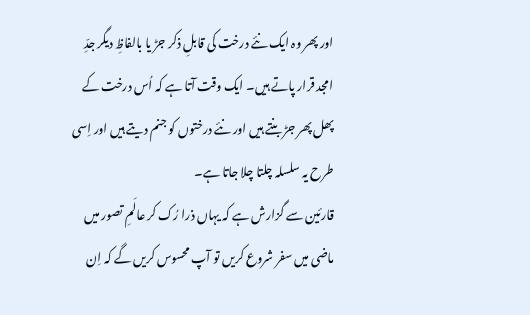اور پھر وہ ایک نئے درخت کی قابلِ ذکر جڑ یا بالفاظِ دیگر جدِّ امجد قرار پاتے ہیں۔ ایک وقت آتا ہے کہ اُس درخت کے پھل پھر جڑ بنتے ہیں اور نئے درختوں کو جنم دیتے ہیں اور اِسی طرح یہ سلسلہ چلتا چلا جاتا ہے۔
قارئین سے گزارش ہے کہ یہاں ذرا رُک کر عالَمِ تصور میں ماضی میں سفر شروع کریں تو آپ محسوس کریں گے کہ اِن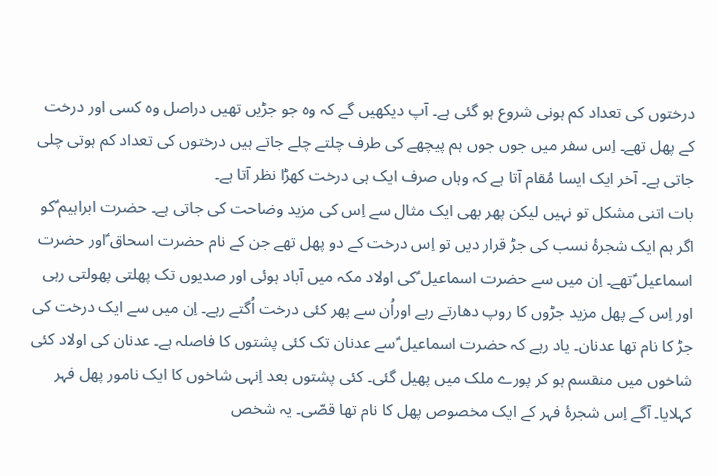درختوں کی تعداد کم ہونی شروع ہو گئی ہے۔ آپ دیکھیں گے کہ وہ جو جڑیں تھیں دراصل وہ کسی اور درخت کے پھل تھے۔ اِس سفر میں جوں جوں ہم پیچھے کی طرف چلتے چلے جاتے ہیں درختوں کی تعداد کم ہوتی چلی جاتی ہے۔ آخر ایک ایسا مُقام آتا ہے کہ وہاں صرف ایک ہی درخت کھڑا نظر آتا ہے۔
بات اتنی مشکل تو نہیں لیکن پھر بھی ایک مثال سے اِس کی مزید وضاحت کی جاتی ہے۔ حضرت ابراہیم ؑکو اگر ہم ایک شجرۂ نسب کی جڑ قرار دیں تو اِس درخت کے دو پھل تھے جن کے نام حضرت اسحاق ؑاور حضرت اسماعیل ؑتھے۔ اِن میں سے حضرت اسماعیل ؑکی اولاد مکہ میں آباد ہوئی اور صدیوں تک پھلتی پھولتی رہی اور اِس کے پھل مزید جڑوں کا روپ دھارتے رہے اوراُن سے پھر کئی درخت اُگتے رہے۔ اِن میں سے ایک درخت کی جڑ کا نام تھا عدنان۔ یاد رہے کہ حضرت اسماعیل ؑسے عدنان تک کئی پشتوں کا فاصلہ ہے۔ عدنان کی اولاد کئی شاخوں میں منقسم ہو کر پورے ملک میں پھیل گئی۔ کئی پشتوں بعد اِنہی شاخوں کا ایک نامور پھل فہر کہلایا۔ آگے اِس شجرۂ فہر کے ایک مخصوص پھل کا نام تھا قصّی۔ یہ شخص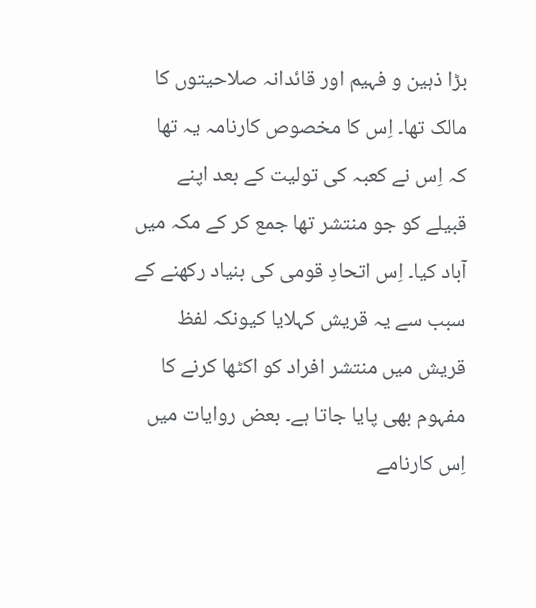بڑا ذہین و فہیم اور قائدانہ صلاحیتوں کا مالک تھا۔ اِس کا مخصوص کارنامہ یہ تھا کہ اِس نے کعبہ کی تولیت کے بعد اپنے قبیلے کو جو منتشر تھا جمع کر کے مکہ میں آباد کیا۔ اِس اتحادِ قومی کی بنیاد رکھنے کے سبب سے یہ قریش کہلایا کیونکہ لفظ قریش میں منتشر افراد کو اکٹھا کرنے کا مفہوم بھی پایا جاتا ہے۔ بعض روایات میں اِس کارنامے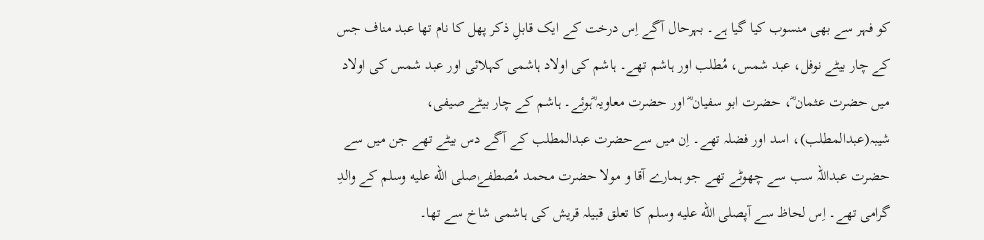کو فہر سے بھی منسوب کیا گیا ہے۔ بہرحال آگے اِس درخت کے ایک قابلِ ذکر پھل کا نام تھا عبد مناف جس کے چار بیٹے نوفل، عبد شمس، مُطلب اور ہاشم تھے۔ ہاشم کی اولاد ہاشمی کہلائی اور عبد شمس کی اولاد میں حضرت عثمان ؓ، حضرت ابو سفیان ؓ اور حضرت معاویہ ؓہوئے۔ ہاشم کے چار بیٹے صیفی، شیبہ(عبدالمطلب)، اسد اور فضلہ تھے۔ اِن میں سےحضرت عبدالمطلب کے آگے دس بیٹے تھے جن میں سے حضرت عبداللہ سب سے چھوٹے تھے جو ہمارے آقا و مولا حضرت محمد مُصطفےٰصلى الله عليه وسلم کے والدِ گرامی تھے۔ اِس لحاظ سے آپصلى الله عليه وسلم کا تعلق قبیلہ قریش کی ہاشمی شاخ سے تھا۔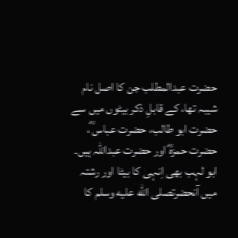حضرت عبدالمطلب جن کا اصل نام شیبہ تھا، کے قابلِ ذکر بیٹوں میں سے حضرت ابو طالب، حضرت عباس ؓ، حضرت حمزہؓ اور حضرت عبداللہ ہیں۔ ابو لہب بھی اِنہی کا بیٹا اور رشتہ میں آنحضرتصلى الله عليه وسلم کا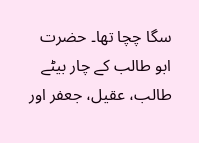سگا چچا تھا۔ حضرت ابو طالب کے چار بیٹے طالب، عقیل، جعفر اور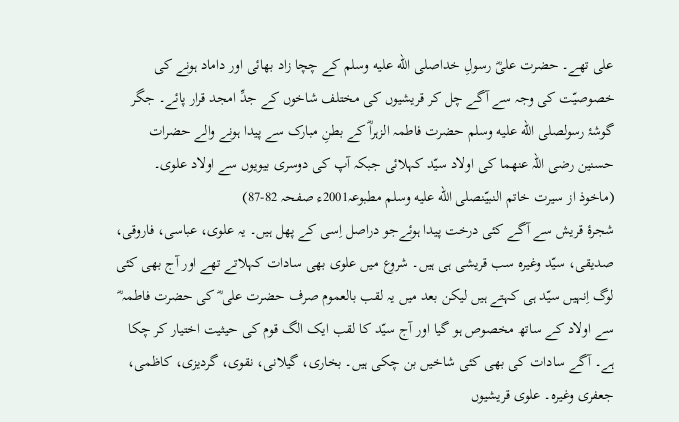علی تھے۔ حضرت علیؓ رسولِ خداصلى الله عليه وسلم کے چچا زاد بھائی اور داماد ہونے کی خصوصیّت کی وجہ سے آگے چل کر قریشیوں کی مختلف شاخوں کے جدِّ امجد قرار پائے۔ جگر گوشۂ رسولصلى الله عليه وسلم حضرت فاطمہ الزہراؓ کے بطنِ مبارک سے پیدا ہونے والے حضرات حسنین رضی اللہ عنھما کی اولاد سیّد کہلائی جبکہ آپ کی دوسری بیویوں سے اولاد علوی۔
(ماخوذ از سیرت خاتم النبیّنصلى الله عليه وسلم مطبوعہ2001ء صفحہ 82-87)
شجرۂ قریش سے آگے کئی درخت پیدا ہوئےجو دراصل اِسی کے پھل ہیں۔ یہ علوی، عباسی، فاروقی، صدیقی، سیّد وغیرہ سب قریشی ہی ہیں۔ شروع میں علوی بھی سادات کہلاتے تھے اور آج بھی کئی لوگ اِنہیں سیّد ہی کہتے ہیں لیکن بعد میں یہ لقب بالعموم صرف حضرت علی ؓ کی حضرت فاطمہ ؓ سے اولاد کے ساتھ مخصوص ہو گیا اور آج سیّد کا لقب ایک الگ قوم کی حیثیت اختیار کر چکا ہے۔ آگے سادات کی بھی کئی شاخیں بن چکی ہیں۔ بخاری، گیلانی، نقوی، گردیزی، کاظمی، جعفری وغیرہ۔ علوی قریشیوں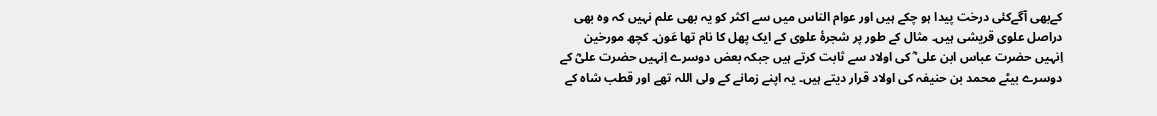کےبھی آگےکئی درخت پیدا ہو چکے ہیں اور عوام الناس میں سے اکثر کو یہ بھی علم نہیں کہ وہ بھی دراصل علوی قریشی ہیں۔ مثال کے طور پر شجرۂ علوی کے ایک پھل کا نام تھا عَون۔ کچھ مورخین اِنہیں حضرت عباس ابن علی ؓ کی اولاد سے ثابت کرتے ہیں جبکہ بعض دوسرے اِنہیں حضرت علیؓ کے دوسرے بیٹے محمد بن حنیفہ کی اولاد قرار دیتے ہیں۔ یہ اپنے زمانے کے ولی اللہ تھے اور قطب شاہ کے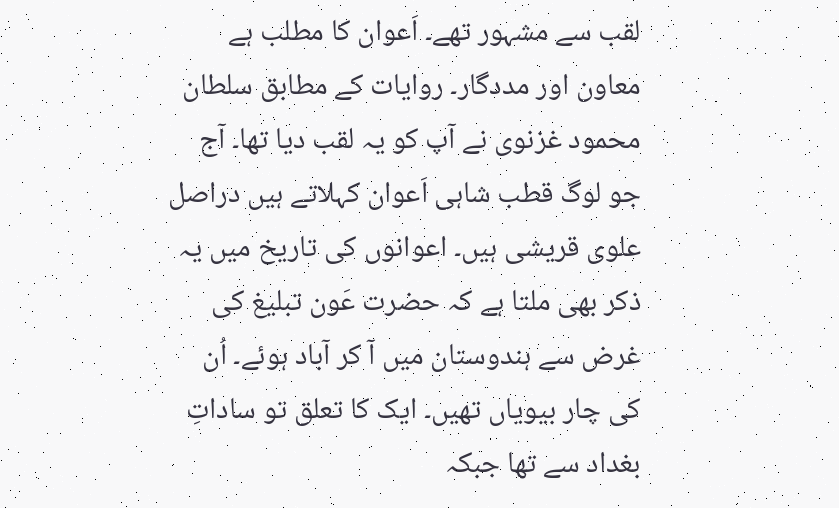لقب سے مشہور تھے۔ اَعوان کا مطلب ہے معاون اور مددگار۔ روایات کے مطابق سلطان محمود غزنوی نے آپ کو یہ لقب دیا تھا۔ آج جو لوگ قطب شاہی اَعوان کہلاتے ہیں دراصل علوی قریشی ہیں۔ اعوانوں کی تاریخ میں یہ ذکر بھی ملتا ہے کہ حضرت عَون تبلیغ کی غرض سے ہندوستان میں آ کر آباد ہوئے۔ اُن کی چار بیویاں تھیں۔ ایک کا تعلق تو ساداتِ بغداد سے تھا جبکہ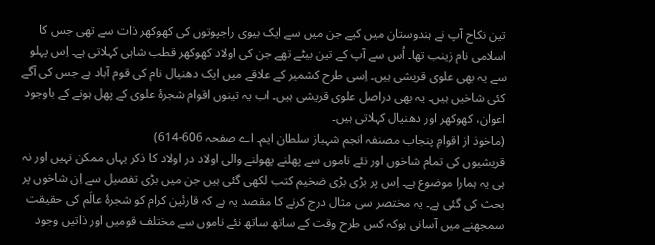تین نکاح آپ نے ہندوستان میں کیے جن میں سے ایک بیوی راجپوتوں کی کھوکھر ذات سے تھی جس کا اسلامی نام زینب تھا۔ اُس سے آپ کے تین بیٹے تھے جن کی اولاد کھوکھر قطب شاہی کہلاتی ہے۔ اِس پہلو سے یہ بھی علوی قریشی ہیں۔ اِسی طرح کشمیر کے علاقے میں ایک دھنیال نام کی قوم آباد ہے جس کی آگے کئی شاخیں ہیں۔ یہ بھی دراصل علوی قریشی ہیں۔ اب یہ تینوں اقوام شجرۂ علوی کے پھل ہونے کے باوجود اعوان، کھوکھر اور دھنیال کہلاتی ہیں۔
(ماخوذ از اقوامِ پنجاب مصنفہ انجم شہباز سلطان ایم۔ اے صفحہ 606-614)
قریشیوں کی تمام شاخوں اور نئے ناموں سے پھلنے پھولنے والی اولاد در اولاد کا ذکر یہاں ممکن نہیں اور نہ ہی یہ ہمارا موضوع ہے۔ اِس پر بڑی بڑی ضخیم کتب لکھی گئی ہیں جن میں بڑی تفصیل سے اِن شاخوں پر بحث کی گئی ہے۔ یہ مختصر سی مثال درج کرنے کا مقصد یہ ہے کہ قارئین کرام کو شجرۂ عالَم کی حقیقت سمجھنے میں آسانی ہوکہ کس طرح وقت کے ساتھ ساتھ نئے ناموں سے مختلف قومیں اور ذاتیں وجود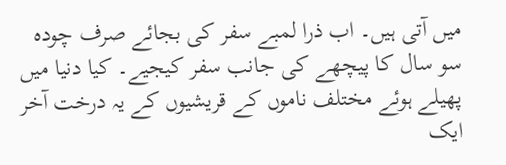میں آتی ہیں۔ اب ذرا لمبے سفر کی بجائے صرف چودہ سو سال کا پیچھے کی جانب سفر کیجیے۔ کیا دنیا میں پھیلے ہوئے مختلف ناموں کے قریشیوں کے یہ درخت آخر ایک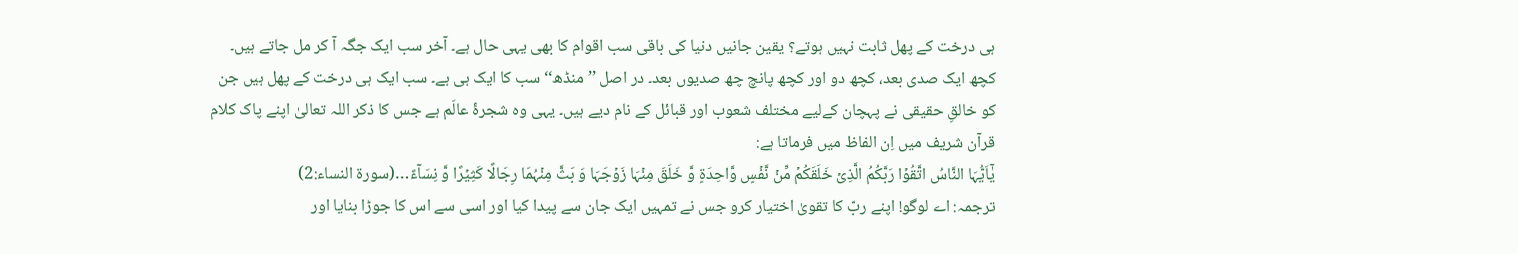ہی درخت کے پھل ثابت نہیں ہوتے؟ یقین جانیں دنیا کی باقی سب اقوام کا بھی یہی حال ہے۔ آخر سب ایک جگہ آ کر مل جاتے ہیں۔ کچھ ایک صدی بعد، کچھ دو اور کچھ پانچ چھ صدیوں بعد۔ در اصل ’’منڈھ‘‘ سب کا ایک ہی ہے۔ سب ایک ہی درخت کے پھل ہیں جن کو خالقِ حقیقی نے پہچان کےلیے مختلف شعوب اور قبائل کے نام دیے ہیں۔ یہی وہ شجرۂ عالَم ہے جس کا ذکر اللہ تعالیٰ اپنے پاک کلام قرآن شریف میں اِن الفاظ میں فرماتا ہے:
یٰۤاَیُّہَا النَّاسُ اتَّقُوۡا رَبَّکُمُ الَّذِیۡ خَلَقَکُمۡ مِّنۡ نَّفۡسٍ وَّاحِدَۃٍ وَّ خَلَقَ مِنۡہَا زَوۡجَہَا وَ بَثَّ مِنۡہُمَا رِجَالًا کَثِیۡرًا وَّ نِسَآءً…(سورۃ النساء:2)
ترجمہ: اے لوگو! اپنے ربّ کا تقویٰ اختیار کرو جس نے تمہیں ایک جان سے پیدا کیا اور اسی سے اس کا جوڑا بنایا اور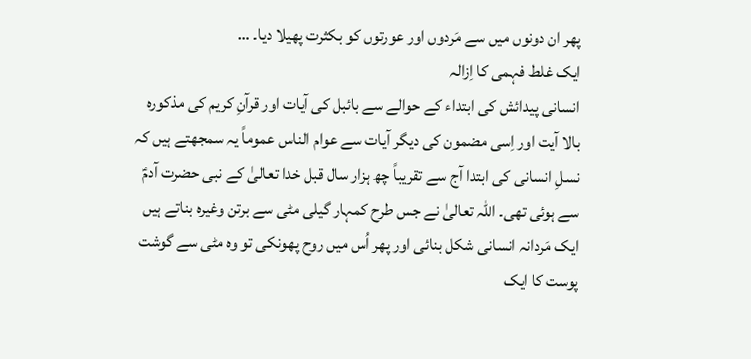پھر ان دونوں میں سے مَردوں اور عورتوں کو بکثرت پھیلا دیا۔ …
ایک غلط فہمی کا اِزالہ
انسانی پیدائش کی ابتداء کے حوالے سے بائبل کی آیات اور قرآنِ کریم کی مذکورہ بالا آیت اور اِسی مضمون کی دیگر آیات سے عوام الناس عموماً یہ سمجھتے ہیں کہ نسلِ انسانی کی ابتدا آج سے تقریباً چھ ہزار سال قبل خدا تعالیٰ کے نبی حضرت آدمؑ سے ہوئی تھی۔ اللہ تعالیٰ نے جس طرح کمہار گیلی مٹی سے برتن وغیرہ بناتے ہیں ایک مَردانہ انسانی شکل بنائی اور پھر اُس میں روح پھونکی تو وہ مٹی سے گوشت پوست کا ایک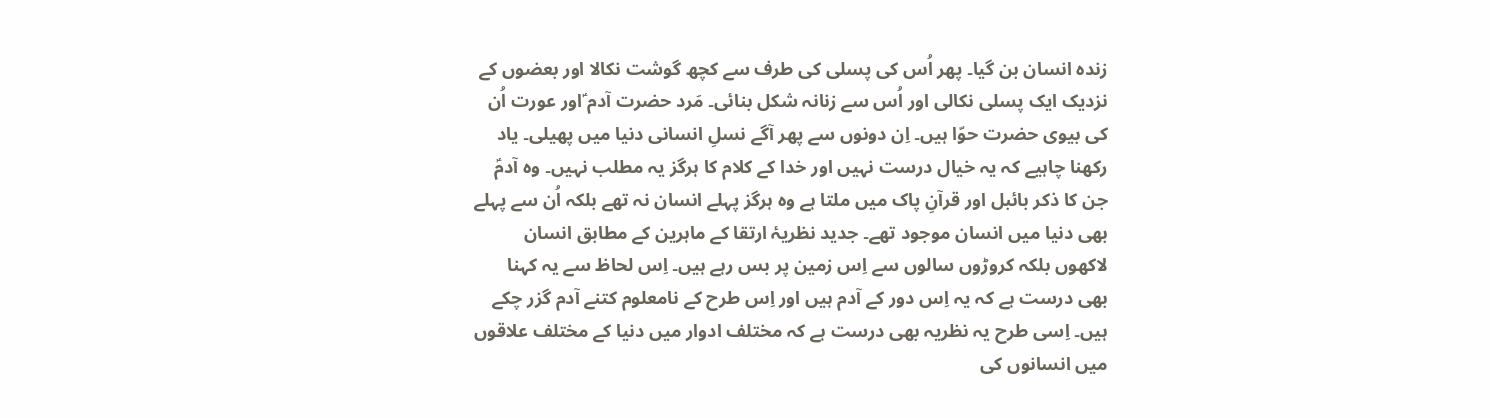زندہ انسان بن گیا۔ پھر اُس کی پسلی کی طرف سے کچھ گوشت نکالا اور بعضوں کے نزدیک ایک پسلی نکالی اور اُس سے زنانہ شکل بنائی۔ مَرد حضرت آدم ؑاور عورت اُن کی بیوی حضرت حوّا ہیں۔ اِن دونوں سے پھر آگے نسلِ انسانی دنیا میں پھیلی۔ یاد رکھنا چاہیے کہ یہ خیال درست نہیں اور خدا کے کلام کا ہرگز یہ مطلب نہیں۔ وہ آدمؑ جن کا ذکر بائبل اور قرآنِ پاک میں ملتا ہے وہ ہرگز پہلے انسان نہ تھے بلکہ اُن سے پہلے بھی دنیا میں انسان موجود تھے۔ جدید نظریۂ ارتقا کے ماہرین کے مطابق انسان لاکھوں بلکہ کروڑوں سالوں سے اِس زمین پر بس رہے ہیں۔ اِس لحاظ سے یہ کہنا بھی درست ہے کہ یہ اِس دور کے آدم ہیں اور اِس طرح کے نامعلوم کتنے آدم گزر چکے ہیں۔ اِسی طرح یہ نظریہ بھی درست ہے کہ مختلف ادوار میں دنیا کے مختلف علاقوں میں انسانوں کی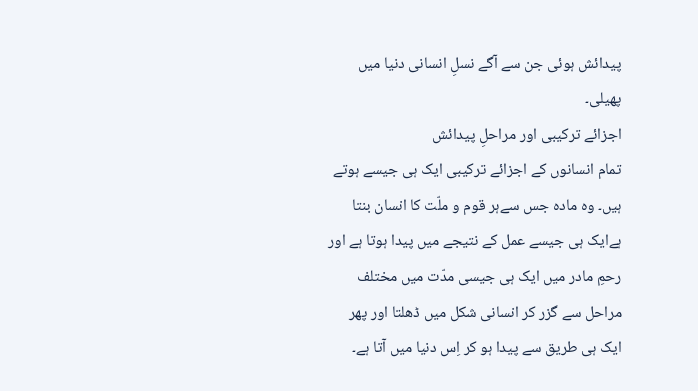پیدائش ہوئی جن سے آگے نسلِ انسانی دنیا میں پھیلی۔
اجزائے ترکیبی اور مراحلِ پیدائش
تمام انسانوں کے اجزائے ترکیبی ایک ہی جیسے ہوتے ہیں۔ وہ مادہ جس سےہر قوم و ملّت کا انسان بنتا ہےایک ہی جیسے عمل کے نتیجے میں پیدا ہوتا ہے اور رحمِ مادر میں ایک ہی جیسی مدّت میں مختلف مراحل سے گزر کر انسانی شکل میں ڈھلتا اور پھر ایک ہی طریق سے پیدا ہو کر اِس دنیا میں آتا ہے۔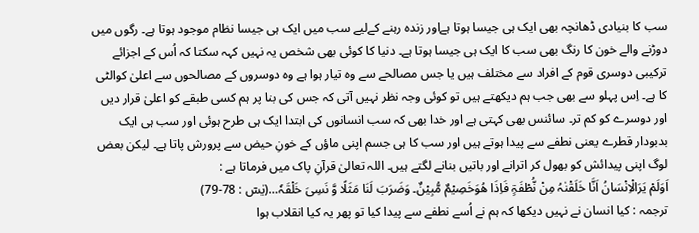سب کا بنیادی ڈھانچہ بھی ایک ہی جیسا ہوتا ہےاور زندہ رہنے کےلیے سب میں ایک ہی جیسا نظام موجود ہوتا ہے۔ رگوں میں دوڑنے والے خون کا رنگ بھی سب کا ایک ہی جیسا ہوتا ہے۔ دنیا کا کوئی بھی شخص یہ نہیں کہہ سکتا کہ اُس کے اجزائے ترکیبی دوسری قوم کے افراد سے مختلف ہیں یا جس مصالحے سے وہ تیار ہوا ہے وہ دوسروں کے مصالحوں سے اعلیٰ کوالٹی کا ہے۔ اِس پہلو سے بھی جب ہم دیکھتے ہیں تو کوئی وجہ نظر نہیں آتی کہ جس کی بنا پر ہم کسی طبقے کو اعلیٰ قرار دیں اور دوسرے کو کم تر۔ سائنس بھی کہتی ہے اور خدا بھی کہ سب انسانوں کی ابتدا ایک ہی طرح ہوئی اور سب ہی ایک بدبودار قطرے یعنی نطفے سے پیدا ہوتے ہیں اور سب کا ہی جسم اپنی ماؤں کے خونِ حیض سے پرورش پاتا ہے۔ لیکن بعض لوگ اپنی پیدائش کو بھول کر اترانے اور باتیں بنانے لگتے ہیں۔ اللہ تعالیٰ قرآنِ پاک میں فرماتا ہے :
اَوَلَمْ یَرَالْاِنْسَانُ اَنَّا خَلَقْنٰہُ مِنْ نُّطْفَۃٍ فَاِذَا ھُوَخَصِیْمٌ مُّبِیْنٌ۔ وَضَرَبَ لَنَا مَثَلًا وَّ نَسِیَ خَلْقَہٗ…(یٰسٓ : 78-79)
ترجمہ : کیا انسان نے نہیں دیکھا کہ ہم نے اُسے نطفے سے پیدا کیا تو پھر یہ کیا انقلاب ہوا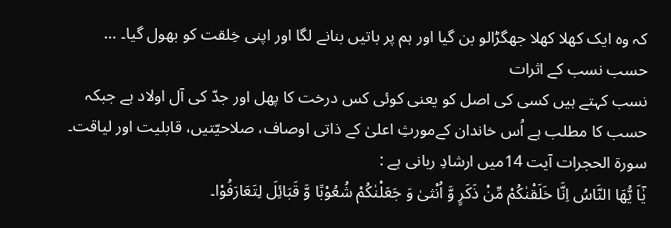کہ وہ ایک کھلا کھلا جھگڑالو بن گیا اور ہم پر باتیں بنانے لگا اور اپنی خِلقت کو بھول گیا۔ …
حسب نسب کے اثرات
نسب کہتے ہیں کسی کی اصل کو یعنی کوئی کس درخت کا پھل اور جدّ کی آل اولاد ہے جبکہ حسب کا مطلب ہے اُس خاندان کےمورثِ اعلیٰ کے ذاتی اوصاف، صلاحیّتیں، قابلیت اور لیاقت۔ سورۃ الحجرات آیت 14میں ارشادِ ربانی ہے :
یٰٓاَ یُّھَا النَّاسُ اِنَّا خَلَقْنٰکُمْ مِّنْ ذَکَرٍ وَّ اُنْثیٰ وَ جَعَلْنٰکُمْ شُعُوْبًا وَّ قَبَائِلَ لِتَعَارَفُوْا۔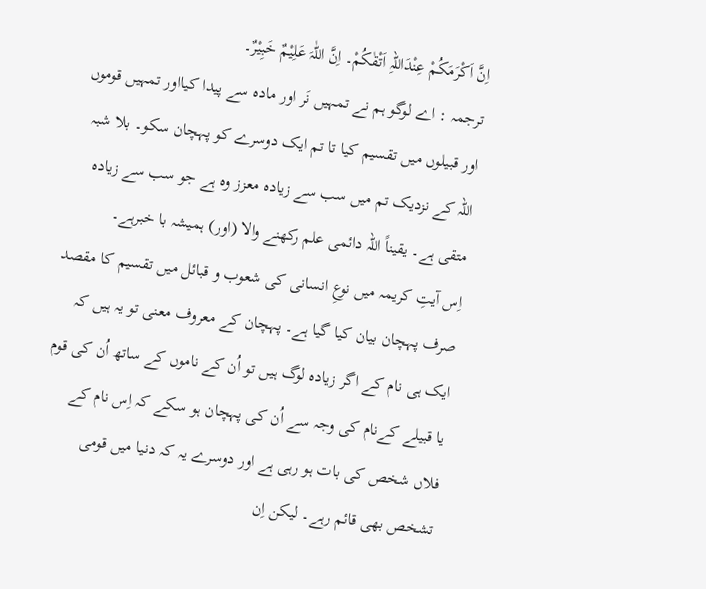اِنَّ اَکْرَمَکُمْ عِنْدَاللہِ اَتْقٰکُمْ۔ اِنَّ اللّٰہَ عَلِیْمٌ خَبِیْرٌ۔
ترجمہ : اے لوگو ہم نے تمہیں نَر اور مادہ سے پیدا کیااور تمہیں قوموں اور قبیلوں میں تقسیم کیا تا تم ایک دوسرے کو پہچان سکو۔ بلا شبہ اللہ کے نزدیک تم میں سب سے زیادہ معزز وہ ہے جو سب سے زیادہ متقی ہے۔ یقیناً اللہ دائمی علم رکھنے والا (اور) ہمیشہ با خبرہے۔
اِس آیتِ کریمہ میں نوعِ انسانی کی شعوب و قبائل میں تقسیم کا مقصد صرف پہچان بیان کیا گیا ہے۔ پہچان کے معروف معنی تو یہ ہیں کہ ایک ہی نام کے اگر زیادہ لوگ ہیں تو اُن کے ناموں کے ساتھ اُن کی قوم یا قبیلے کےنام کی وجہ سے اُن کی پہچان ہو سکے کہ اِس نام کے فلاں شخص کی بات ہو رہی ہے اور دوسرے یہ کہ دنیا میں قومی تشخص بھی قائم رہے۔ لیکن اِن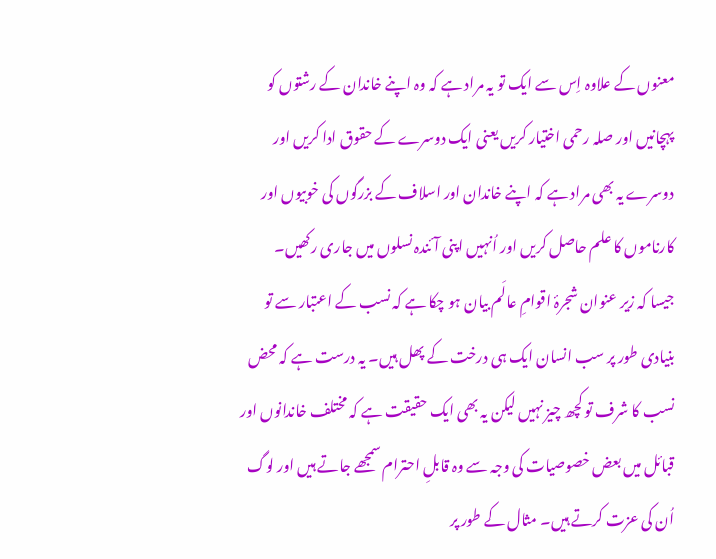معنوں کے علاوہ اِس سے ایک تو یہ مراد ہے کہ وہ اپنے خاندان کے رشتوں کو پہچانیں اور صلہ رحمی اختیار کریں یعنی ایک دوسرے کے حقوق ادا کریں اور دوسرے یہ بھی مراد ہے کہ اپنے خاندان اور اسلاف کے بزرگوں کی خوبیوں اور کارناموں کا علم حاصل کریں اور اُنہیں اپنی آئندہ نسلوں میں جاری رکھیں۔
جیسا کہ زیر عنوان شجرۂ اقوامِ عالَم بیان ہو چکا ہے کہ نسب کے اعتبار سے تو بنیادی طور پر سب انسان ایک ہی درخت کے پھل ہیں۔ یہ درست ہے کہ محض نسب کا شرف تو کچھ چیز نہیں لیکن یہ بھی ایک حقیقت ہے کہ مختلف خاندانوں اور قبائل میں بعض خصوصیات کی وجہ سے وہ قابلِ احترام سمجھے جاتے ہیں اور لوگ اُن کی عزت کرتے ہیں۔ مثال کے طور پر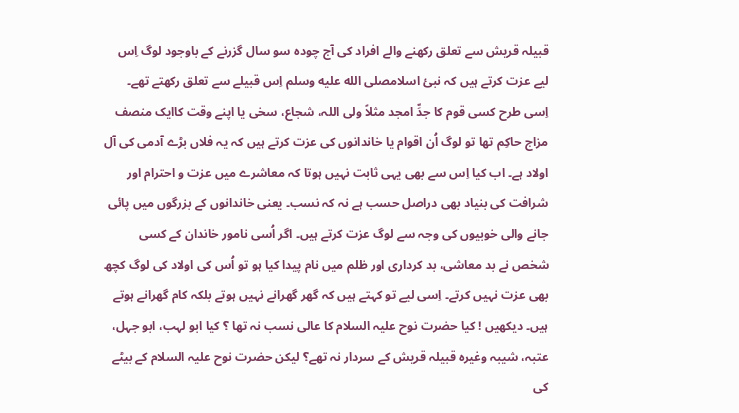قبیلہ قریش سے تعلق رکھنے والے افراد کی آج چودہ سو سال گزرنے کے باوجود لوگ اِس لیے عزت کرتے ہیں کہ نبیٔ اسلامصلى الله عليه وسلم اِس قبیلے سے تعلق رکھتے تھے۔ اِسی طرح کسی قوم کا جدِّ امجد مثلاً ولی اللہ، شجاع، سخی یا اپنے وقت کاایک منصف مزاج حاکِم تھا تو لوگ اُن اقوام یا خاندانوں کی عزت کرتے ہیں کہ یہ فلاں بڑے آدمی کی آل اولاد ہے۔ اب کیا اِس سے بھی یہی ثابت نہیں ہوتا کہ معاشرے میں عزت و احترام اور شرافت کی بنیاد بھی دراصل حسب ہے نہ کہ نسب۔ یعنی خاندانوں کے بزرگوں میں پائی جانے والی خوبیوں کی وجہ سے لوگ عزت کرتے ہیں۔ اگر اُسی نامور خاندان کے کسی شخص نے بد معاشی، بد کرداری اور ظلم میں نام پیدا کیا ہو تو اُس کی اولاد کی لوگ کچھ بھی عزت نہیں کرتے۔ اِسی لیے تو کہتے ہیں کہ گھر گھرانے نہیں ہوتے بلکہ کام گھرانے ہوتے ہیں۔ دیکھیں ! کیا حضرت نوح علیہ السلام کا عالی نسب نہ تھا ؟ کیا ابو لہب، ابو جہل، عتبہ، شیبہ وغیرہ قبیلہ قریش کے سردار نہ تھے؟ لیکن حضرت نوح علیہ السلام کے بیٹے کی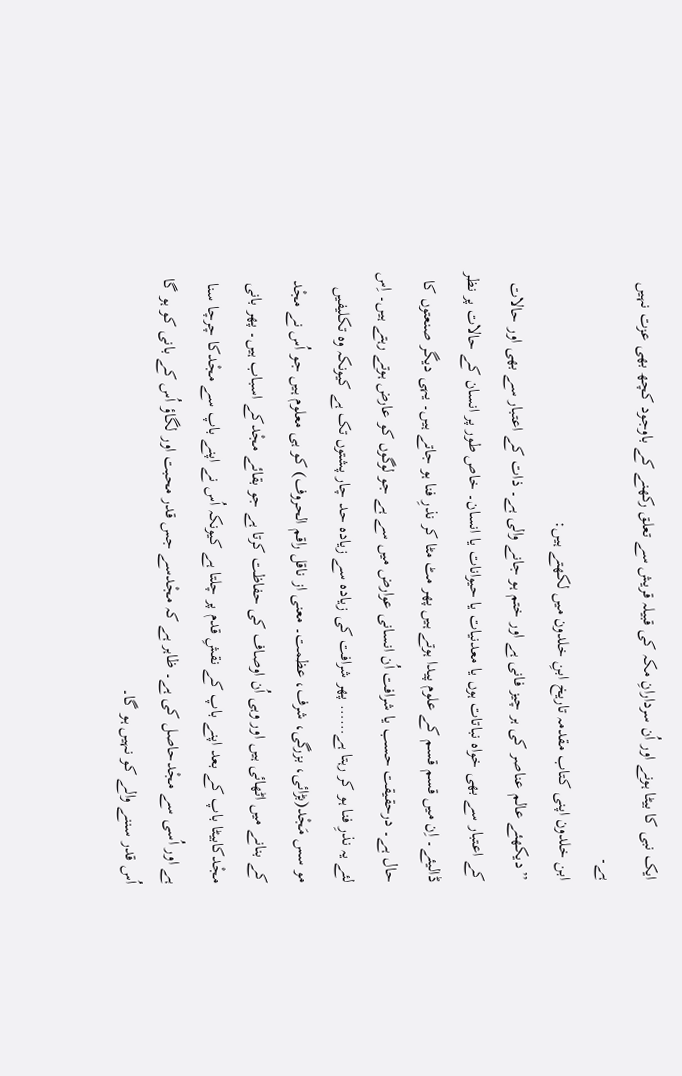ایک نبی کا بیٹا ہونے اور اُن سردارانِ مکہ کی قبیلہ قریش سے تعلق رکھنے کے باوجود کچھ بھی عزت نہیں ہے۔
ابن خلدون اپنی کتاب مقدمہ تاریخ ابنِ خلدون میں لکھتے ہیں:
’’دیکھئے عالم عناصر کی ہر چیز فانی ہے اور ختم ہو جانے والی ہے۔ ذات کے اعتبار سے بھی اور حالات کے اعتبار سے بھی خواہ نباتات ہوں یا معدنیات یا حیوانات یا انسان۔ خاص طور پر انسان کے حالات پر نظر ڈالیئے۔ اِن میں قسم قسم کے علوم پیدا ہوتے ہیں پھر مٹ مٹا کر نذرِ فنا ہو جاتے ہیں۔ یہی دیگر صنعتوں کا حال ہے۔ درحقیقت حسب یا شرافت اُن انسانی عوارض میں سے ہے جو لوگوں کو عارض ہوتے رہتے ہیں۔ اِس لئے یہ نذرِ فنا ہو کر رہتا ہے…… پھر شرافت کی زیادہ سے زیادہ حد چار پشتوں تک ہے کیونکہ وہ تکلیفیں مو سس مَجْد(بڑائی، بزرگی، شرف، عظمت۔ معنی از ناقل راقم الحروف) کو ہی معلوم ہیں جو اُس نے مجْد کے بنانے میں اٹھائی ہیں اور وہی اُن اوصاف کی حفاظت کرتا ہے جو بقائے مجْدکے اسباب ہیں۔ پھر بانی مجْدکابیٹا باپ کے بعد اپنے باپ کے نقشِ قدم پر چلتا ہے کیونکہ اُس نے اپنے باپ سے مجْدکا چرچا سنا ہے اور اُسی سے مجْدحاصل کی ہے۔ ظاہر ہے کہ مجْدسے جس قدر محبت اور لگاؤ اُس کے بانی کو ہو گا اُس قدر سننے والے کو نہیں ہو گا۔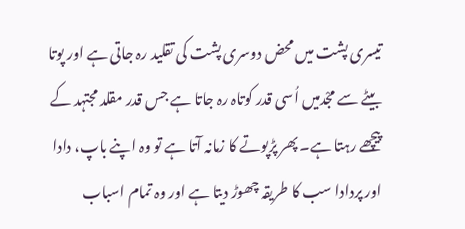تیسری پشت میں محض دوسری پشت کی تقلید رہ جاتی ہے اور پوتا بیٹے سے مجْدمیں اُسی قدر کوتاہ رہ جاتا ہے جس قدر مقلد مجتہد کے پیچھے رہتا ہے۔ پھر پڑپوتے کا زمانہ آتا ہے تو وہ اپنے باپ، دادا اور پردادا سب کا طریقہ چھوڑ دیتا ہے اور وہ تمام اسباب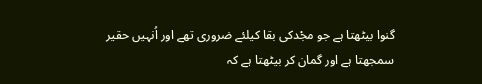گنوا بیٹھتا ہے جو مجْدکی بقا کیلئے ضروری تھے اور اُنہیں حقیر سمجھتا ہے اور گمان کر بیٹھتا ہے کہ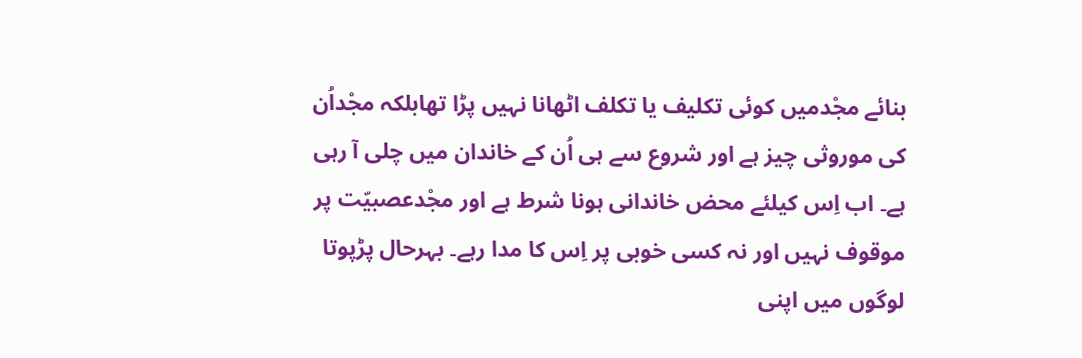بنائے مجْدمیں کوئی تکلیف یا تکلف اٹھانا نہیں پڑا تھابلکہ مجْداُن کی موروثی چیز ہے اور شروع سے ہی اُن کے خاندان میں چلی آ رہی ہے۔ اب اِس کیلئے محض خاندانی ہونا شرط ہے اور مجْدعصبیّت پر موقوف نہیں اور نہ کسی خوبی پر اِس کا مدا رہے۔ بہرحال پڑپوتا لوگوں میں اپنی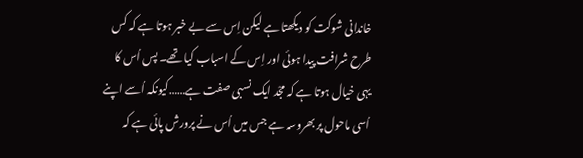خاندانی شوکت کو دیکھتا ہے لیکن اِس سے بے خبر ہوتا ہے کہ کس طرح شرافت پیدا ہوئی اور اِس کے اسباب کیا تھے۔ پس اُس کا یہی خیال ہوتا ہے کہ مجْد ایک نسبی صفت ہے……کیونکہ اُسے اپنے اُسی ماحول پر بھروسہ ہے جس میں اُس نے پرورش پائی ہے کہ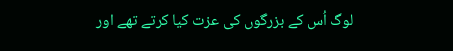لوگ اُس کے بزرگوں کی عزت کیا کرتے تھے اور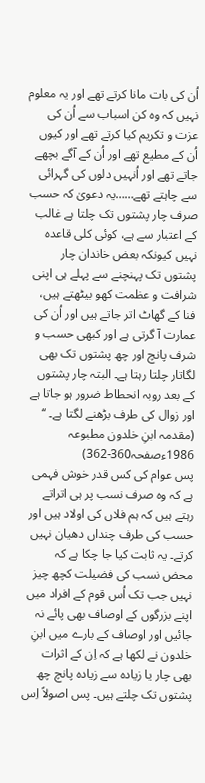اُن کی بات مانا کرتے تھے اور یہ معلوم نہیں کہ وہ کن اسباب سے اُن کی عزت و تکریم کیا کرتے تھے اور کیوں اُن کے مطیع تھے اور اُن کے آگے بچھے جاتے تھے اور اُنہیں دلوں کی گہرائی سے چاہتے تھے……یہ دعویٰ کہ حسب صرف چار پشتوں تک چلتا ہے غالب کے اعتبار سے ہے، کوئی کلی قاعدہ نہیں کیونکہ بعض خاندان چار پشتوں تک پہنچنے سے پہلے ہی اپنی شرافت و عظمت کھو بیٹھتے ہیں، فنا کے گھاٹ اتر جاتے ہیں اور اُن کی عمارت آ گرتی ہے اور کبھی حسب و شرف پانچ اور چھ پشتوں تک بھی لگاتار چلتا رہتا ہے۔ البتہ چار پشتوں کے بعد روبہ انحطاط ضرور ہو جاتا ہے اور زوال کی طرف بڑھنے لگتا ہے۔ ‘‘
(مقدمہ ابنِ خلدون مطبوعہ 1986ءصفحہ360-362)
پس عوام کی کس قدر خوش فہمی ہے کہ وہ صرف نسب پر ہی اتراتے رہتے ہیں کہ ہم فلاں کی اولاد ہیں اور حسب کی طرف چنداں دھیان نہیں کرتے۔ یہ ثابت کیا جا چکا ہے کہ محض نسب کی فضیلت کچھ چیز نہیں جب تک اُس قوم کے افراد میں اپنے بزرگوں کے اوصاف بھی پائے نہ جائیں اور اوصاف کے بارے میں ابنِ خلدون نے لکھا ہے کہ اِن کے اثرات بھی چار یا زیادہ سے زیادہ پانچ چھ پشتوں تک چلتے ہیں۔ پس اصولاً اِس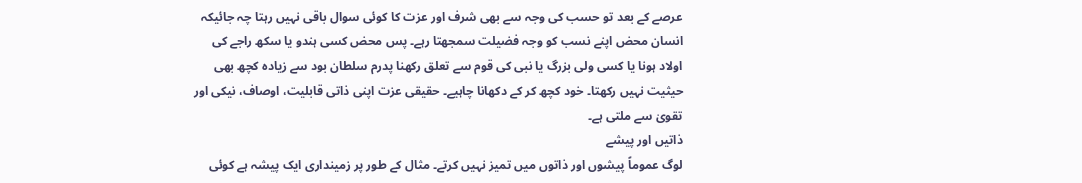عرصے کے بعد تو حسب کی وجہ سے بھی شرف اور عزت کا کوئی سوال باقی نہیں رہتا چہ جائیکہ انسان محض اپنے نسب کو وجہ فضیلت سمجھتا رہے۔ پس محض کسی ہندو یا سکھ راجے کی اولاد ہونا یا کسی ولی بزرگ یا نبی کی قوم سے تعلق رکھنا پدرم سلطان بود سے زیادہ کچھ بھی حیثیت نہیں رکھتا۔ خود کچھ کر کے دکھانا چاہیے۔ حقیقی عزت اپنی ذاتی قابلیت، اوصاف، نیکی اور تقویٰ سے ملتی ہے۔
ذاتیں اور پیشے
لوگ عموماً پیشوں اور ذاتوں میں تمیز نہیں کرتے۔ مثال کے طور پر زمینداری ایک پیشہ ہے کوئی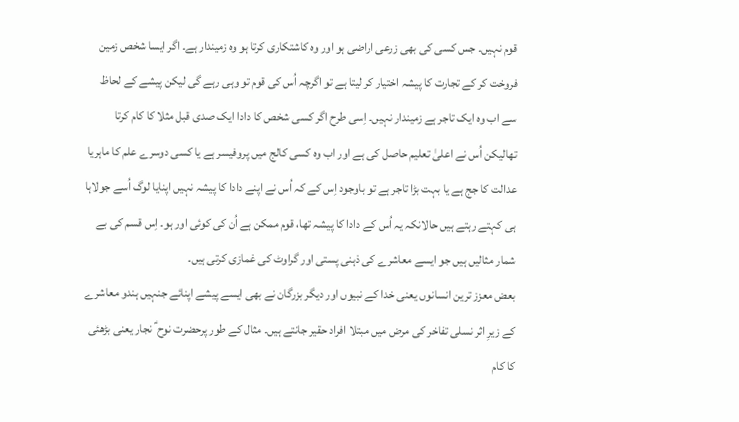قوم نہیں۔ جس کسی کی بھی زرعی اراضی ہو اور وہ کاشتکاری کرتا ہو وہ زمیندار ہے۔ اگر ایسا شخص زمین فروخت کر کے تجارت کا پیشہ اختیار کر لیتا ہے تو اگرچہ اُس کی قوم تو وہی رہے گی لیکن پیشے کے لحاظ سے اب وہ ایک تاجر ہے زمیندار نہیں۔ اِسی طرح اگر کسی شخص کا دادا ایک صدی قبل مثلا کا کام کرتا تھالیکن اُس نے اعلیٰ تعلیم حاصل کی ہے اور اب وہ کسی کالج میں پروفیسر ہے یا کسی دوسرے علم کا ماہریا عدالت کا جج ہے یا بہت بڑا تاجر ہے تو باوجود اِس کے کہ اُس نے اپنے دادا کا پیشہ نہیں اپنایا لوگ اُسے جولاہا ہی کہتے رہتے ہیں حالانکہ یہ اُس کے دادا کا پیشہ تھا، قوم ممکن ہے اُن کی کوئی اور ہو۔ اِس قسم کی بے شمار مثالیں ہیں جو ایسے معاشرے کی ذہنی پستی اور گراوٹ کی غمازی کرتی ہیں۔
بعض معزز ترین انسانوں یعنی خدا کے نبیوں اور دیگر بزرگان نے بھی ایسے پیشے اپنائے جنہیں ہندو معاشرے کے زیرِ اثر نسلی تفاخر کی مرض میں مبتلا افراد حقیر جانتے ہیں۔ مثال کے طور پرحضرت نوح ؑ نجار یعنی بڑھئی کا کام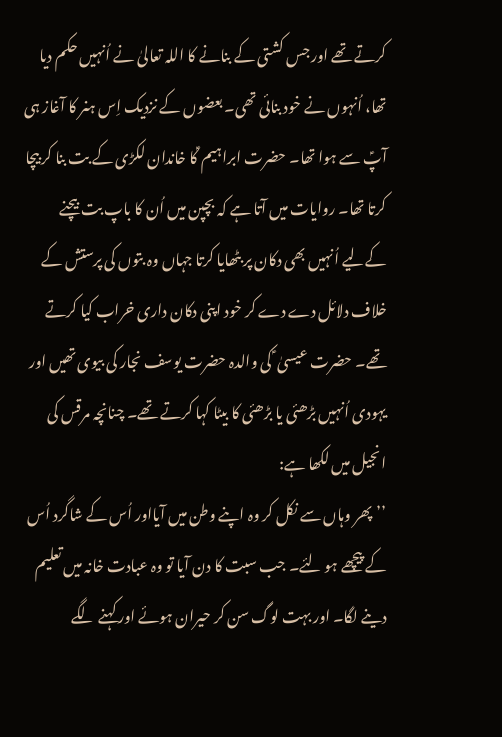کرتے تھے اور جس کشتی کے بنانے کا اللہ تعالیٰ نے اُنہیں حکم دیا تھا، اُنہوں نے خود بنائی تھی۔ بعضوں کے نزدیک اِس ہنر کا آغاز ہی آپؑ سے ہوا تھا۔ حضرت ابراہیم ؑکا خاندان لکڑی کے بت بنا کر بیچا کرتا تھا۔ روایات میں آتا ہے کہ بچپن میں اُن کا باپ بت بیچنے کےلیے اُنہیں بھی دکان پر بٹھایا کرتا جہاں وہ بتوں کی پرستش کے خلاف دلائل دے دے کر خود اپنی دکان داری خراب کیا کرتے تھے۔ حضرت عیسیٰ ؑ کی والدہ حضرت یوسف نجار کی بیوی تھیں اور یہودی اُنہیں بڑھئی یا بڑھئی کا بیٹا کہا کرتے تھے۔ چنانچہ مرقس کی انجیل میں لکھا ہے:
’’پھر وہاں سے نکل کر وہ اپنے وطن میں آیااور اُس کے شاگرد اُس کے پیچھے ہو لئے۔ جب سبت کا دن آیا تو وہ عبادت خانہ میں تعلیم دینے لگا۔ اور بہت لوگ سن کر حیران ہوئے اور کہنے لگے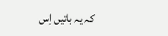کہ یہ باتیں اِس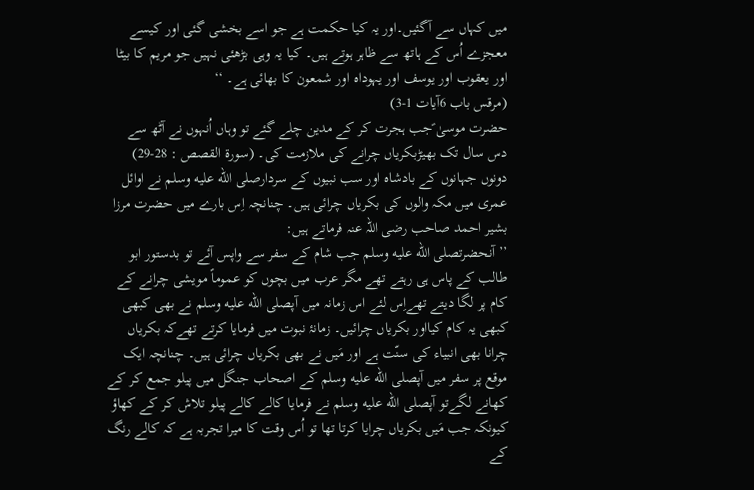میں کہاں سے آگئیں۔اور یہ کیا حکمت ہے جو اسے بخشی گئی اور کیسے معجزے اُس کے ہاتھ سے ظاہر ہوتے ہیں۔ کیا یہ وہی بڑھئی نہیں جو مریم کا بیٹا اور یعقوب اور یوسف اور یہوداہ اور شمعون کا بھائی ہے۔ ‘‘
(مرقس باب 6آیات 1-3)
حضرت موسیٰ ؑجب ہجرت کر کے مدین چلے گئے تو وہاں اُنہوں نے آٹھ سے دس سال تک بھیڑبکریاں چرانے کی ملازمت کی۔ (سورۃ القصص : 28-29) دونوں جہانوں کے بادشاہ اور سب نبیوں کے سردارصلى الله عليه وسلم نے اوائل عمری میں مکہ والوں کی بکریاں چرائی ہیں۔ چنانچہ اِس بارے میں حضرت مرزا بشیر احمد صاحب رضی اللہ عنہ فرماتے ہیں:
’’آنحضرتصلى الله عليه وسلم جب شام کے سفر سے واپس آئے تو بدستور ابو طالب کے پاس ہی رہتے تھے مگر عرب میں بچوں کو عموماً مویشی چرانے کے کام پر لگا دیتے تھےاِس لئے اس زمانہ میں آپصلى الله عليه وسلم نے بھی کبھی کبھی یہ کام کیااور بکریاں چرائیں۔ زمانۂ نبوت میں فرمایا کرتے تھےکہ بکریاں چرانا بھی انبیاء کی سنّت ہے اور مَیں نے بھی بکریاں چرائی ہیں۔ چنانچہ ایک موقع پر سفر میں آپصلى الله عليه وسلم کے اصحاب جنگل میں پیلو جمع کر کے کھانے لگےتو آپصلى الله عليه وسلم نے فرمایا کالے کالے پیلو تلاش کر کے کھاؤ کیونکہ جب مَیں بکریاں چرایا کرتا تھا تو اُس وقت کا میرا تجربہ ہے کہ کالے رنگ کے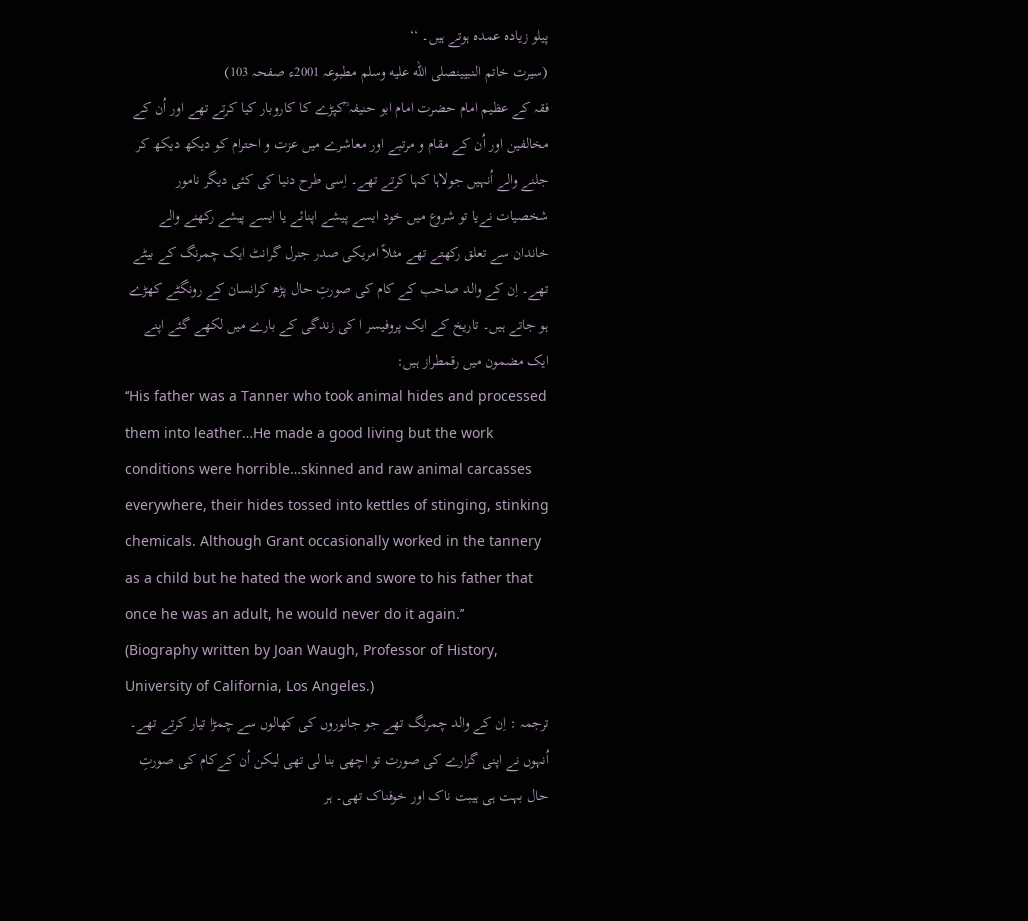پیلو زیادہ عمدہ ہوتے ہیں۔ ‘‘
(سیرت خاتم النبیینصلى الله عليه وسلم مطبوعہ 2001ء صفحہ 103)
فقہ کے عظیم امام حضرت امام ابو حنیفہ ؒکپڑے کا کاروبار کیا کرتے تھے اور اُن کے مخالفین اور اُن کے مقام و مرتبے اور معاشرے میں عزت و احترام کو دیکھ دیکھ کر جلنے والے اُنہیں جولاہا کہا کرتے تھے۔ اِسی طرح دنیا کی کئی دیگر نامور شخصیات نےیا تو شروع میں خود ایسے پیشے اپنائے یا ایسے پیشے رکھنے والے خاندان سے تعلق رکھتے تھے مثلاً امریکی صدر جنرل گرانٹ ایک چمرنگ کے بیٹے تھے۔ اِن کے والد صاحب کے کام کی صورتِ حال پڑھ کرانسان کے رونگٹے کھڑے ہو جاتے ہیں۔ تاریخ کے ایک پروفیسر ا کی زندگی کے بارے میں لکھے گئے اپنے ایک مضمون میں رقمطراز ہیں:
‘‘His father was a Tanner who took animal hides and processed them into leather…He made a good living but the work conditions were horrible…skinned and raw animal carcasses everywhere, their hides tossed into kettles of stinging, stinking chemicals. Although Grant occasionally worked in the tannery as a child but he hated the work and swore to his father that once he was an adult, he would never do it again.’’
(Biography written by Joan Waugh, Professor of History, University of California, Los Angeles.)
ترجمہ : اِن کے والد چمرنگ تھے جو جانوروں کی کھالوں سے چمڑا تیار کرتے تھے۔ اُنہوں نے اپنی گزارے کی صورت تو اچھی بنا لی تھی لیکن اُن کےکام کی صورتِ حال بہت ہی ہیبت ناک اور خوفناک تھی۔ ہر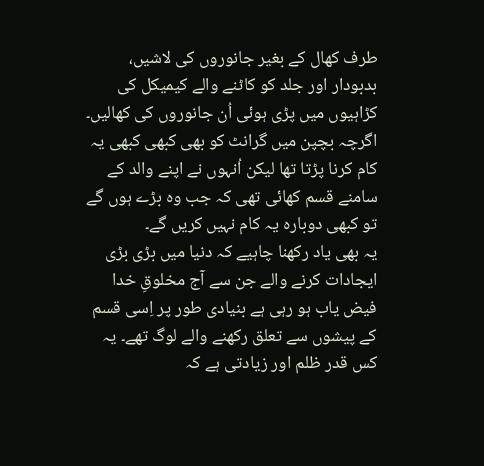طرف کھال کے بغیر جانوروں کی لاشیں، بدبودار اور جلد کو کاٹنے والے کیمیکل کی کڑاہیوں میں پڑی ہوئی اُن جانوروں کی کھالیں۔ اگرچہ بچپن میں گرانٹ کو بھی کبھی کبھی یہ کام کرنا پڑتا تھا لیکن اُنہوں نے اپنے والد کے سامنے قسم کھائی تھی کہ جب وہ بڑے ہوں گے تو کبھی دوبارہ یہ کام نہیں کریں گے۔
یہ بھی یاد رکھنا چاہیے کہ دنیا میں بڑی بڑی ایجادات کرنے والے جن سے آج مخلوقِ خدا فیض یاب ہو رہی ہے بنیادی طور پر اِسی قسم کے پیشوں سے تعلق رکھنے والے لوگ تھے۔ یہ کس قدر ظلم اور زیادتی ہے کہ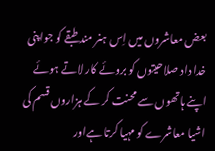بعض معاشروں میں اِس ہنر مند طبقے کو جواپنی خدا داد صلاحیتوں کو بروئے کار لاتے ہوئے اپنے ہاتھوں سے محنت کر کے ہزاروں قسم کی اشیا معاشرے کو مہیا کرتا ہےاور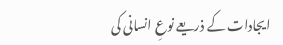ایجادات کے ذریعے نوعِ انسانی کی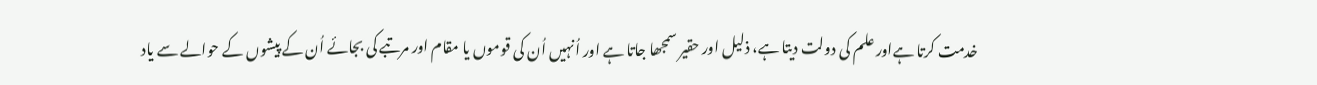خدمت کرتا ہےاور علم کی دولت دیتا ہے، ذلیل اور حقیر سمجھا جاتا ہے اور اُنہیں اُن کی قوموں یا مقام اور مرتبے کی بجائے اُن کے پیشوں کے حوالے سے یاد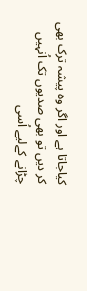کیاجاتا ہے اور اگر وہ پیشہ ترک بھی کر دیں تو بھی صدیوں تک اُنہیں چڑانے کےلیے اُسی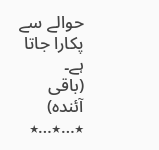حوالے سے پکارا جاتا ہے۔
(باقی آئندہ)
٭…٭…٭